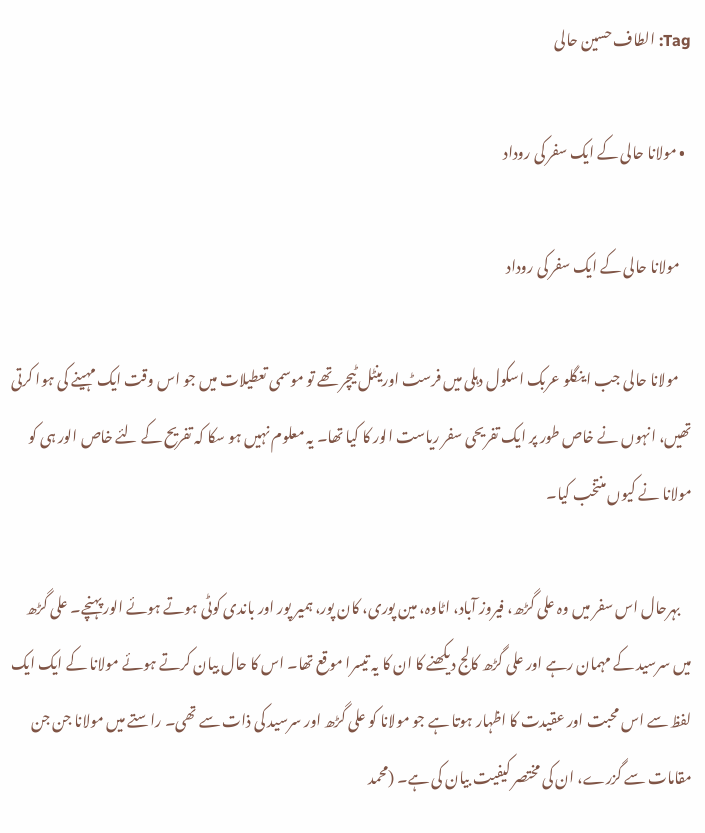Tag: الطاف حسین حالی

  • مولانا حالی کے ایک سفر کی روداد

    مولانا حالی کے ایک سفر کی روداد

    مولانا حالی جب اینگلو عربک اسکول دہلی میں فرسٹ اورینٹل ٹیچر تھے تو موسمی تعطیلات میں جو اس وقت ایک مہینے کی ہوا کرتی تھیں، انہوں نے خاص طور پر ایک تفریحی سفر ریاست الور کا کیا تھا۔ یہ معلوم نہیں ہو سکا کہ تفریح کے لئے خاص الور ہی کو مولانا نے کیوں منتخب کیا۔

    بہرحال اس سفر میں وہ علی گڑھ، فیروز آباد، اٹاوہ، مین پوری، کان پور، ہمیر پور اور باندی کوٹی ہوتے ہوئے الور پہنچے۔ علی گڑھ میں سرسید کے مہمان رہے اور علی گڑھ کالج دیکھنے کا ان کا یہ تیسرا موقع تھا۔ اس کا حال بیان کرتے ہوئے مولانا کے ایک ایک لفظ سے اس محبت اور عقیدت کا اظہار ہوتا ہے جو مولانا کو علی گڑھ اور سرسید کی ذات سے تھی۔ راستے میں مولانا جن جن مقامات سے گزرے، ان کی مختصر کیفیت بیان کی ہے۔ (محمد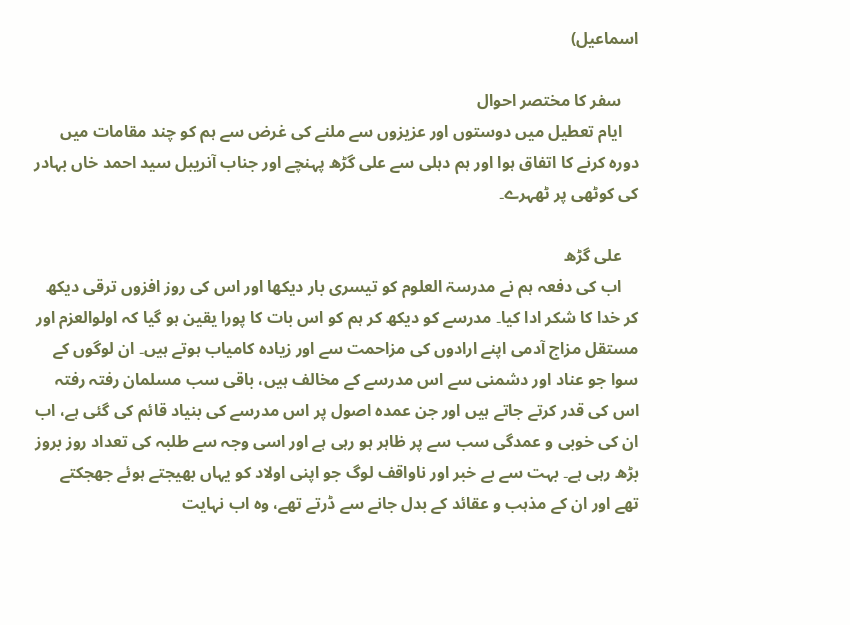اسماعیل)

    سفر کا مختصر احوال
    ایام تعطیل میں دوستوں اور عزیزوں سے ملنے کی غرض سے ہم کو چند مقامات میں دورہ کرنے کا اتفاق ہوا اور ہم دہلی سے علی گڑھ پہنچے اور جناب آنریبل سید احمد خاں بہادر کی کوٹھی پر ٹھہرے۔

    علی گڑھ
    اب کی دفعہ ہم نے مدرسۃ العلوم کو تیسری بار دیکھا اور اس کی روز افزوں ترقی دیکھ کر خدا کا شکر ادا کیا۔ مدرسے کو دیکھ کر ہم کو اس بات کا پورا یقین ہو گیا کہ اولوالعزم اور مستقل مزاج آدمی اپنے ارادوں کی مزاحمت سے اور زیادہ کامیاب ہوتے ہیں۔ ان لوگوں کے سوا جو عناد اور دشمنی سے اس مدرسے کے مخالف ہیں، باقی سب مسلمان رفتہ رفتہ اس کی قدر کرتے جاتے ہیں اور جن عمدہ اصول پر اس مدرسے کی بنیاد قائم کی گئی ہے، اب ان کی خوبی و عمدگی سب سے پر ظاہر ہو رہی ہے اور اسی وجہ سے طلبہ کی تعداد روز بروز بڑھ رہی ہے۔ بہت سے بے خبر اور ناواقف لوگ جو اپنی اولاد کو یہاں بھیجتے ہوئے جھجکتے تھے اور ان کے مذہب و عقائد کے بدل جانے سے ڈرتے تھے، وہ اب نہایت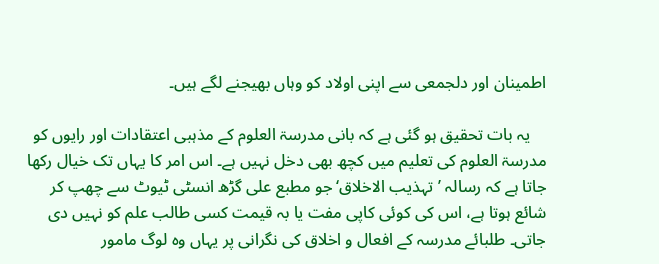اطمینان اور دلجمعی سے اپنی اولاد کو وہاں بھیجنے لگے ہیں۔

    یہ بات تحقیق ہو گئی ہے کہ بانی مدرسۃ العلوم کے مذہبی اعتقادات اور رایوں کو مدرسۃ العلوم کی تعلیم میں کچھ بھی دخل نہیں ہے۔ اس امر کا یہاں تک خیال رکھا جاتا ہے کہ رسالہ ’تہذیب الاخلاق‘ جو مطبع علی گڑھ انسٹی ٹیوٹ سے چھپ کر شائع ہوتا ہے، اس کی کوئی کاپی مفت یا بہ قیمت کسی طالب علم کو نہیں دی جاتی۔ طلبائے مدرسہ کے افعال و اخلاق کی نگرانی پر یہاں وہ لوگ مامور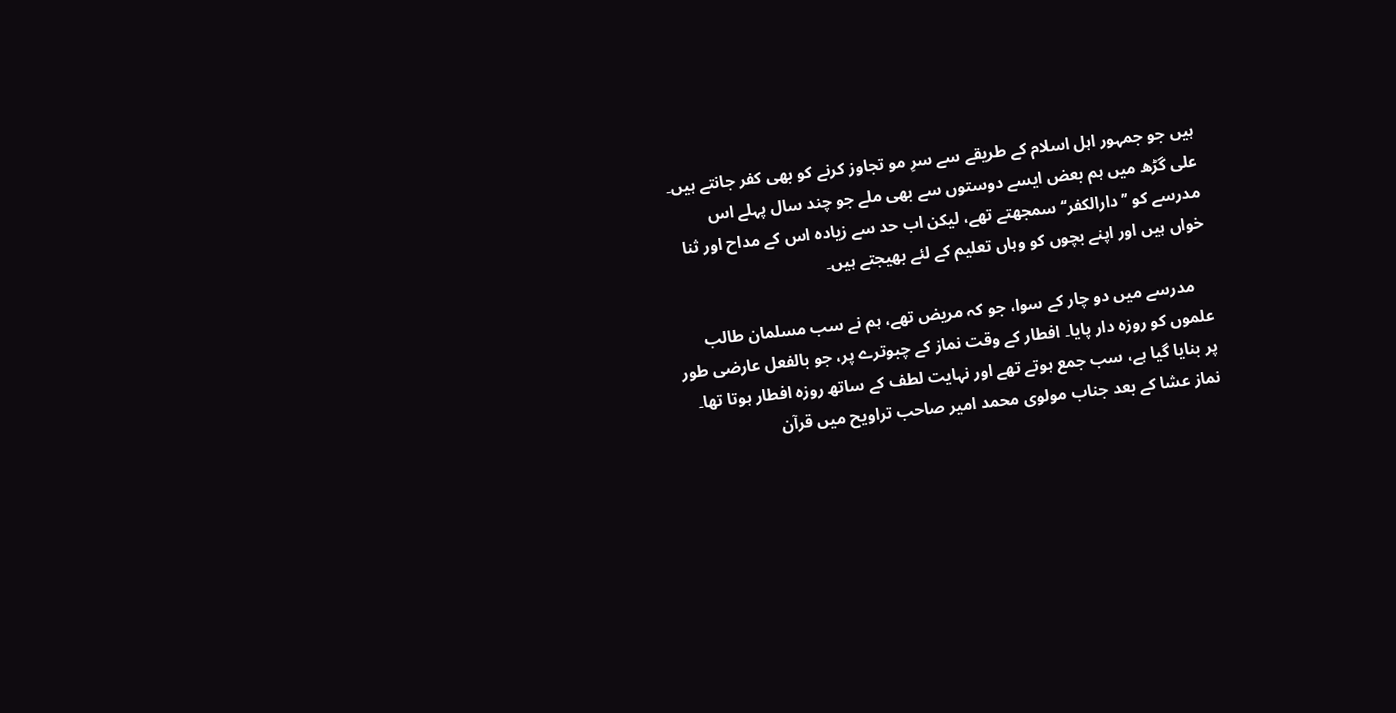ہیں جو جمہور اہل اسلام کے طریقے سے سرِ مو تجاوز کرنے کو بھی کفر جانتے ہیں۔ علی گڑھ میں ہم بعض ایسے دوستوں سے بھی ملے جو چند سال پہلے اس مدرسے کو ’’دارالکفر‘‘ سمجھتے تھے، لیکن اب حد سے زیادہ اس کے مداح اور ثنا خواں ہیں اور اپنے بچوں کو وہاں تعلیم کے لئے بھیجتے ہیں۔

    مدرسے میں دو چار کے سوا، جو کہ مریض تھے، ہم نے سب مسلمان طالب علموں کو روزہ دار پایا۔ افطار کے وقت نماز کے چبوترے پر، جو بالفعل عارضی طور پر بنایا گیا ہے، سب جمع ہوتے تھے اور نہایت لطف کے ساتھ روزہ افطار ہوتا تھا۔ نماز عشا کے بعد جناب مولوی محمد امیر صاحب تراویح میں قرآن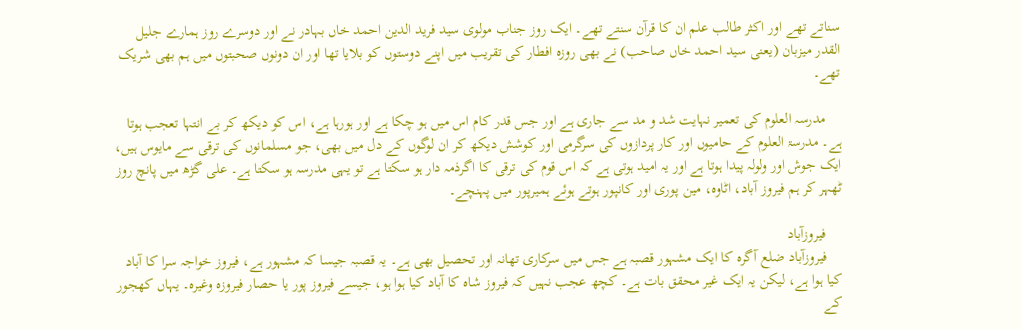سناتے تھے اور اکثر طالب علم ان کا قرآن سنتے تھے۔ ایک روز جناب مولوی سید فرید الدین احمد خاں بہادر نے اور دوسرے روز ہمارے جلیل القدر میزبان (یعنی سید احمد خاں صاحب) نے بھی روزہ افطار کی تقریب میں اپنے دوستوں کو بلایا تھا اور ان دونوں صحبتوں میں ہم بھی شریک تھے۔

    مدرسہ العلوم کی تعمیر نہایت شد و مد سے جاری ہے اور جس قدر کام اس میں ہو چکا ہے اور ہورہا ہے، اس کو دیکھ کر بے انتہا تعجب ہوتا ہے۔ مدرسۃ العلوم کے حامیوں اور کار پردازوں کی سرگرمی اور کوشش دیکھ کر ان لوگوں کے دل میں بھی، جو مسلمانوں کی ترقی سے مایوس ہیں، ایک جوش اور ولولہ پیدا ہوتا ہے اور یہ امید ہوتی ہے کہ اس قوم کی ترقی کا اگرذمہ دار ہو سکتا ہے تو یہی مدرسہ ہو سکتا ہے۔ علی گڑھ میں پانچ روز ٹھہر کر ہم فیروز آباد، اٹاوہ، مین پوری اور کانپور ہوتے ہوئے ہمیرپور میں پہنچے۔

    فیروزآباد
    فیروزآباد ضلع آگرہ کا ایک مشہور قصبہ ہے جس میں سرکاری تھانہ اور تحصیل بھی ہے۔ یہ قصبہ جیسا کہ مشہور ہے، فیروز خواجہ سرا کا آباد کیا ہوا ہے، لیکن یہ ایک غیر محقق بات ہے۔ کچھ عجب نہیں کہ فیروز شاہ کا آباد کیا ہوا ہو، جیسے فیروز پور یا حصار فیروزہ وغیرہ۔ یہاں کھجور کے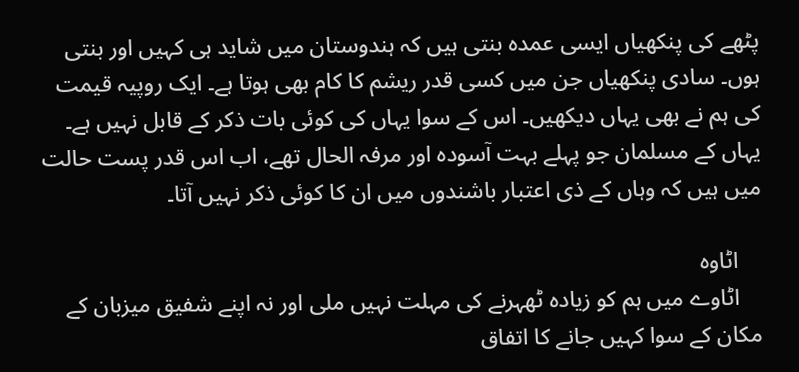پٹھے کی پنکھیاں ایسی عمدہ بنتی ہیں کہ ہندوستان میں شاید ہی کہیں اور بنتی ہوں۔ سادی پنکھیاں جن میں کسی قدر ریشم کا کام بھی ہوتا ہے۔ ایک روپیہ قیمت کی ہم نے بھی یہاں دیکھیں۔ اس کے سوا یہاں کی کوئی بات ذکر کے قابل نہیں ہے۔ یہاں کے مسلمان جو پہلے بہت آسودہ اور مرفہ الحال تھے، اب اس قدر پست حالت میں ہیں کہ وہاں کے ذی اعتبار باشندوں میں ان کا کوئی ذکر نہیں آتا۔

    اٹاوہ
    اٹاوے میں ہم کو زیادہ ٹھہرنے کی مہلت نہیں ملی اور نہ اپنے شفیق میزبان کے مکان کے سوا کہیں جانے کا اتفاق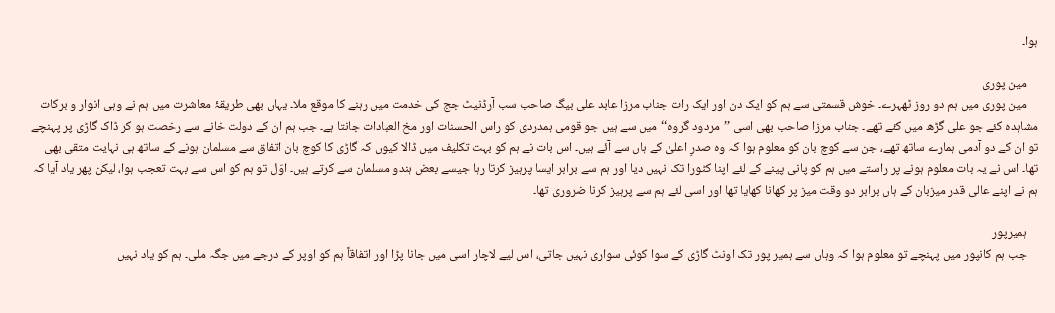ہوا۔

    مین پوری
    مین پوری میں ہم دو روز ٹھہرے۔ خوش قسمتی سے ہم کو ایک دن اور ایک رات جناب مرزا عابد علی بیگ صاحب سب آرڈنیٹ جج کی خدمت میں رہنے کا موقع ملا۔ یہاں بھی طریقۂ معاشرت میں ہم نے وہی انوار و برکات مشاہدہ کئے جو علی گڑھ میں کئے تھے۔ جناب مرزا صاحب بھی اسی ’’مردود گروہ‘‘میں سے ہیں جو قومی ہمدردی کو راس الحسنات اور مخ العبادات جانتا ہے۔ جب ہم ان کے دولت خانے سے رخصت ہو کر ڈاک گاڑی پر پہنچے تو ان کے دو آدمی ہمارے ساتھ تھے، جن سے کوچ بان کو معلوم ہوا کہ وہ صدرِ اعلیٰ کے ہاں سے آئے ہیں۔ اس بات نے ہم کو بہت تکلیف میں ڈالا کیوں کہ گاڑی کا کوچ بان اتفاق سے مسلمان ہونے کے ساتھ ہی نہایت متقی بھی تھا۔ اس نے یہ بات معلوم ہونے پر راستے میں ہم کو پانی پینے کے لئے اپنا کٹورا تک نہیں دیا اور ہم سے برابر ایسا پرہیز کرتا رہا جیسے بعض ہندو مسلمان سے کرتے ہیں۔ اوّل تو ہم کو اس سے بہت تعجب ہوا، لیکن پھر یاد آیا کہ ہم نے اپنے عالی قدر میزبان کے ہاں برابر دو وقت میز پر کھانا کھایا تھا اور اسی لئے ہم سے پرہیز کرنا ضروری تھا۔

    ہمیرپور
    جب ہم کانپور میں پہنچے تو معلوم ہوا کہ وہاں سے ہمیر پور تک اونٹ گاڑی کے سوا کوئی سواری نہیں جاتی، اس لیے لاچار اسی میں جانا پڑا اور اتفاقاً ہم کو اوپر کے درجے میں جگہ ملی۔ ہم کو یاد نہیں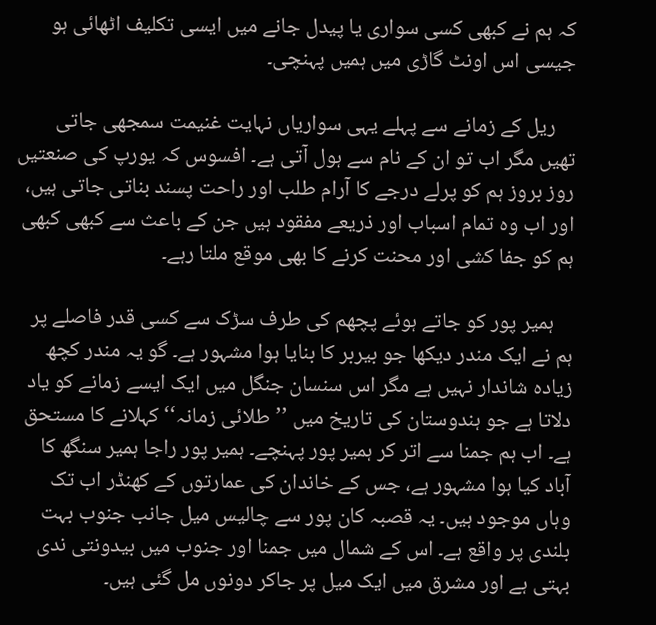کہ ہم نے کبھی کسی سواری یا پیدل جانے میں ایسی تکلیف اٹھائی ہو جیسی اس اونٹ گاڑی میں ہمیں پہنچی۔

    ریل کے زمانے سے پہلے یہی سواریاں نہایت غنیمت سمجھی جاتی تھیں مگر اب تو ان کے نام سے ہول آتی ہے۔ افسوس کہ یورپ کی صنعتیں روز بروز ہم کو پرلے درجے کا آرام طلب اور راحت پسند بناتی جاتی ہیں، اور اب وہ تمام اسباب اور ذریعے مفقود ہیں جن کے باعث سے کبھی کبھی ہم کو جفا کشی اور محنت کرنے کا بھی موقع ملتا رہے۔

    ہمیر پور کو جاتے ہوئے پچھم کی طرف سڑک سے کسی قدر فاصلے پر ہم نے ایک مندر دیکھا جو بیربر کا بنایا ہوا مشہور ہے۔ گو یہ مندر کچھ زیادہ شاندار نہیں ہے مگر اس سنسان جنگل میں ایک ایسے زمانے کو یاد دلاتا ہے جو ہندوستان کی تاریخ میں ’’طلائی زمانہ‘‘ کہلانے کا مستحق ہے۔ اب ہم جمنا سے اتر کر ہمیر پور پہنچے۔ ہمیر پور راجا ہمیر سنگھ کا آباد کیا ہوا مشہور ہے، جس کے خاندان کی عمارتوں کے کھنڈر اب تک وہاں موجود ہیں۔ یہ قصبہ کان پور سے چالیس میل جانب جنوب بہت بلندی پر واقع ہے۔ اس کے شمال میں جمنا اور جنوب میں بیدونتی ندی بہتی ہے اور مشرق میں ایک میل پر جاکر دونوں مل گئی ہیں۔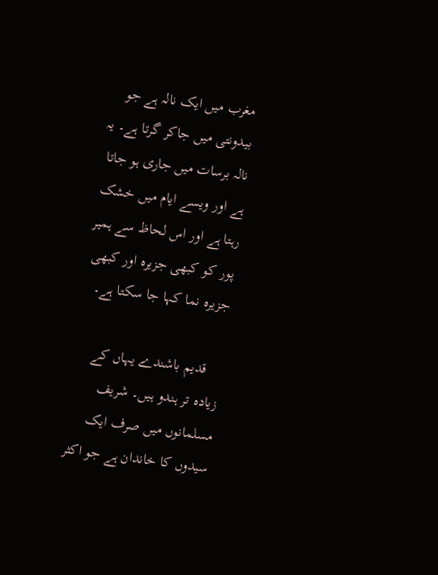مغرب میں ایک نالہ ہے جو بیدونتی میں جاکر گرتا ہے۔ یہ نالہ برسات میں جاری ہو جاتا ہے اور ویسے ایام میں خشک رہتا ہے اور اس لحاظ سے ہمیر پور کو کبھی جزیرہ اور کبھی جزیرہ نما کہا جا سکتا ہے۔

    قدیم باشندے یہاں کے زیادہ تر ہندو ہیں۔ شریف مسلمانوں میں صرف ایک سیدوں کا خاندان ہے جو اکثر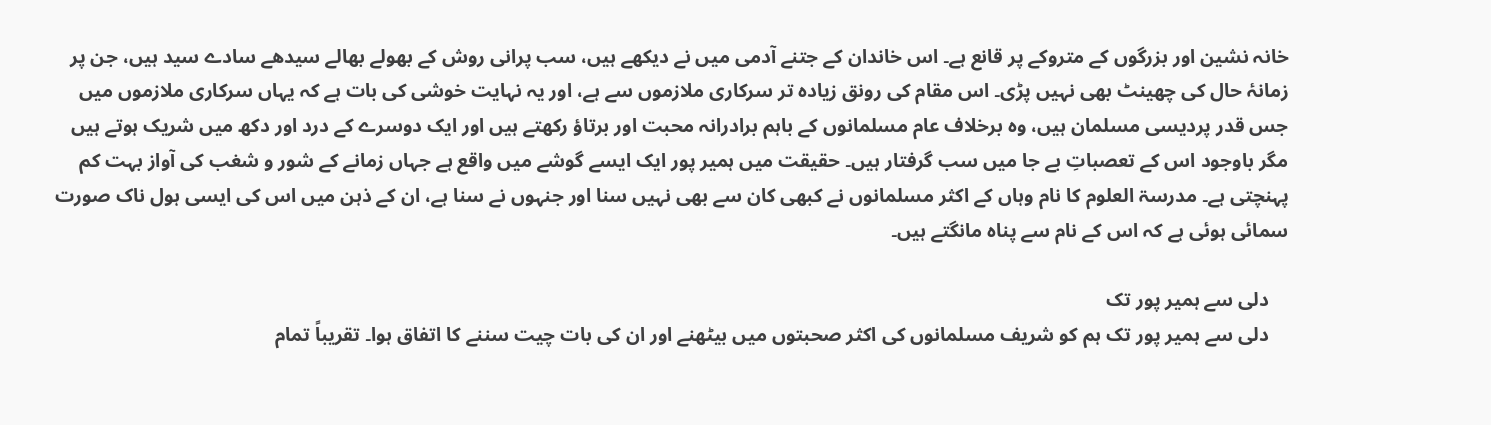خانہ نشین اور بزرگوں کے متروکے پر قانع ہے۔ اس خاندان کے جتنے آدمی میں نے دیکھے ہیں، سب پرانی روش کے بھولے بھالے سیدھے سادے سید ہیں، جن پر زمانۂ حال کی چھینٹ بھی نہیں پڑی۔ اس مقام کی رونق زیادہ تر سرکاری ملازموں سے ہے، اور یہ نہایت خوشی کی بات ہے کہ یہاں سرکاری ملازموں میں جس قدر پردیسی مسلمان ہیں، وہ برخلاف عام مسلمانوں کے باہم برادرانہ محبت اور برتاؤ رکھتے ہیں اور ایک دوسرے کے درد اور دکھ میں شریک ہوتے ہیں مگر باوجود اس کے تعصباتِ بے جا میں سب گرفتار ہیں۔ حقیقت میں ہمیر پور ایک ایسے گوشے میں واقع ہے جہاں زمانے کے شور و شغب کی آواز بہت کم پہنچتی ہے۔ مدرسۃ العلوم کا نام وہاں کے اکثر مسلمانوں نے کبھی کان سے بھی نہیں سنا اور جنہوں نے سنا ہے، ان کے ذہن میں اس کی ایسی ہول ناک صورت سمائی ہوئی ہے کہ اس کے نام سے پناہ مانگتے ہیں۔

    دلی سے ہمیر پور تک
    دلی سے ہمیر پور تک ہم کو شریف مسلمانوں کی اکثر صحبتوں میں بیٹھنے اور ان کی بات چیت سننے کا اتفاق ہوا۔ تقریباً تمام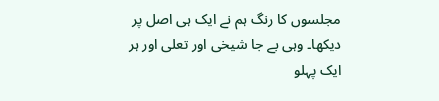مجلسوں کا رنگ ہم نے ایک ہی اصل پر دیکھا۔ وہی بے جا شیخی اور تعلی اور ہر ایک پہلو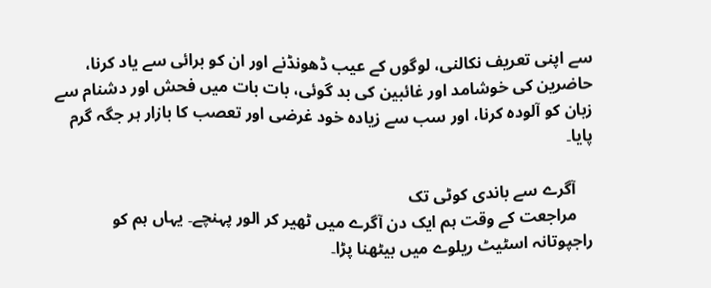سے اپنی تعریف نکالنی، لوگوں کے عیب ڈھونڈنے اور ان کو برائی سے یاد کرنا، حاضرین کی خوشامد اور غائبین کی بد گوئی، بات بات میں فحش اور دشنام سے زبان کو آلودہ کرنا، اور سب سے زیادہ خود غرضی اور تعصب کا بازار ہر جگہ گرم پایا۔

    آگرے سے باندی کوٹی تک
    مراجعت کے وقت ہم ایک دن آگرے میں ٹھیر کر الور پہنچے۔ یہاں ہم کو راجپوتانہ اسٹیٹ ریلوے میں بیٹھنا پڑا۔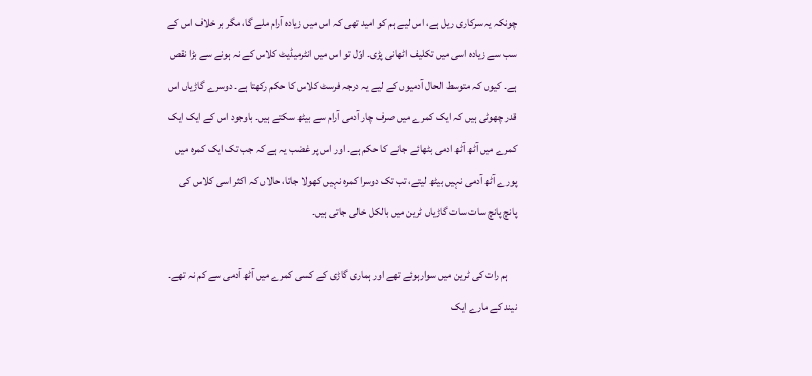چونکہ یہ سرکاری ریل ہے، اس لیے ہم کو امید تھی کہ اس میں زیادہ آرام ملے گا، مگر بر خلاف اس کے سب سے زیادہ اسی میں تکلیف اٹھانی پڑی۔ اوّل تو اس میں انٹرمیڈیٹ کلاس کے نہ ہونے سے بڑا نقص ہے۔ کیوں کہ متوسط الحال آدمیوں کے لیے یہ درجہ فرسٹ کلاس کا حکم رکھتا ہے۔ دوسرے گاڑیاں اس قدر چھوٹی ہیں کہ ایک کمرے میں صرف چار آدمی آرام سے بیٹھ سکتے ہیں۔ باوجود اس کے ایک ایک کمرے میں آٹھ آٹھ ادمی بٹھائے جانے کا حکم ہے۔ اور اس پر غضب یہ ہے کہ جب تک ایک کمرہ میں پورے آٹھ آدمی نہیں بیٹھ لیتے، تب تک دوسرا کمرہ نہیں کھولا جاتا، حالاں کہ اکثر اسی کلاس کی پانچ پانچ سات سات گاڑیاں ٹرین میں بالکل خالی جاتی ہیں۔

    ہم رات کی ٹرین میں سوارہوئے تھے اور ہماری گاڑی کے کسی کمرے میں آٹھ آدمی سے کم نہ تھے۔ نیند کے مارے ایک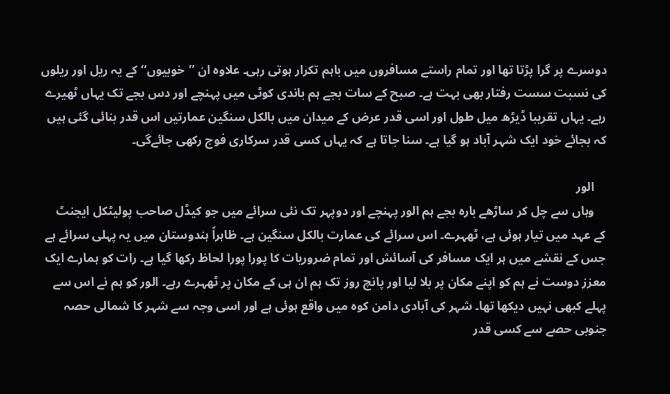دوسرے پر گرا پڑتا تھا اور تمام راستے مسافروں میں باہم تکرار ہوتی رہی۔ علاوہ ان ’’خوبیوں‘‘ کے یہ ریل اور ریلوں کی نسبت سست رفتار بھی بہت ہے۔ صبح کے سات بجے ہم باندی کوٹی میں پہنچے اور دس بجے تک یہاں ٹھیرے رہے۔ یہاں تقریبا ڈیڑھ میل طول اور اسی قدر عرض کے میدان میں بالکل سنگین عمارتیں اس قدر بنائی گئی ہیں کہ بجائے خود ایک شہر آباد ہو گیا ہے۔ سنا جاتا ہے کہ یہاں کسی قدر سرکاری فوج رکھی جائےگی۔

    الور
    وہاں سے چل کر ساڑھے بارہ بجے ہم الور پہنچے اور دوپہر تک نئی سرائے میں جو کیڈل صاحب پولیٹکل ایجنٹ کے عہد میں تیار ہوئی ہے، ٹھہرے۔ اس سرائے کی عمارت بالکل سنگین ہے۔ ظاہراً ہندوستان میں یہ پہلی سرائے ہے جس کے نقشے میں ہر ایک مسافر کی آسائش اور تمام ضروریات کا پورا پورا لحاظ رکھا گیا ہے۔ رات کو ہمارے ایک معزز دوست نے ہم کو اپنے مکان پر بلا لیا اور پانچ روز تک ہم ان ہی کے مکان پر ٹھہرے رہے۔ الور کو ہم نے اس سے پہلے کبھی نہیں دیکھا تھا۔ شہر کی آبادی دامن کوہ میں واقع ہوئی ہے اور اسی وجہ سے شہر کا شمالی حصہ جنوبی حصے سے کسی قدر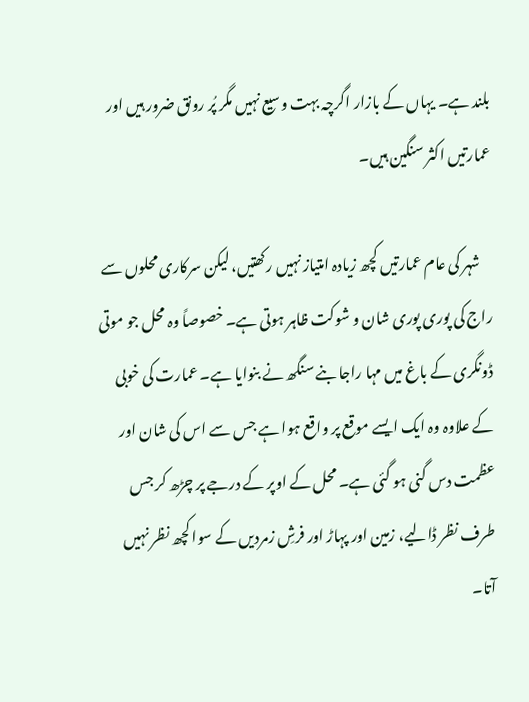بلند ہے۔ یہاں کے بازار اگرچہ بہت وسیع نہیں مگر پُر رونق ضرور ہیں اور عمارتیں اکثر سنگین ہیں۔

    شہر کی عام عمارتیں کچھ زیادہ امتیاز نہیں رکھتیں، لیکن سرکاری محلوں سے راج کی پوری پوری شان و شوکت ظاہر ہوتی ہے۔ خصوصاً وہ محل جو موتی ڈونگری کے باغ میں مہا راجا بنے سنگھ نے بنوایا ہے۔ عمارت کی خوبی کے علاوہ وہ ایک ایسے موقع پر واقع ہوا ہے جس سے اس کی شان اور عظمت دس گنی ہو گئی ہے۔ محل کے اوپر کے درجے پر چڑھ کر جس طرف نظر ڈالیے، زمین اور پہاڑ اور فرشِ زمردیں کے سوا کچھ نظر نہیں آتا۔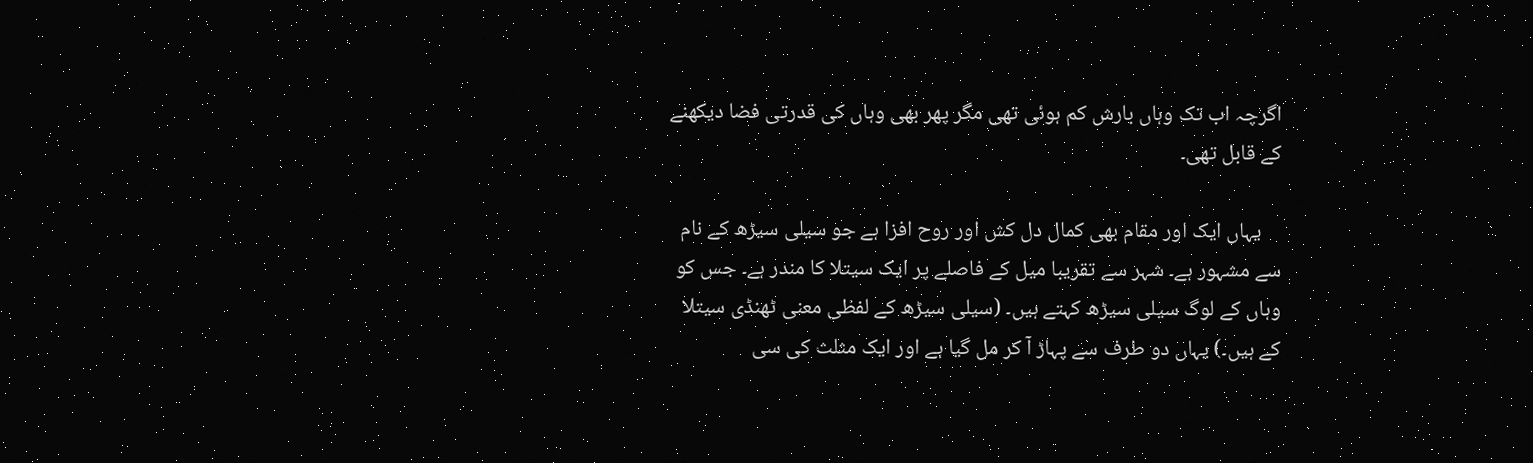اگرچہ اب تک وہاں بارش کم ہوئی تھی مگر پھر بھی وہاں کی قدرتی فضا دیکھنے کے قابل تھی۔

    یہاں ایک اور مقام بھی کمال دل کش اور روح افزا ہے جو سیلی سیڑھ کے نام سے مشہور ہے۔ شہر سے تقریبا میل کے فاصلے پر ایک سیتلا کا مندر ہے۔ جس کو وہاں کے لوگ سیلی سیڑھ کہتے ہیں۔ (سیلی سیڑھ کے لفظی معنی ٹھنڈی سیتلا کے ہیں۔) یہاں دو طرف سے پہاڑ آ کر مل گیا ہے اور ایک مثلث کی سی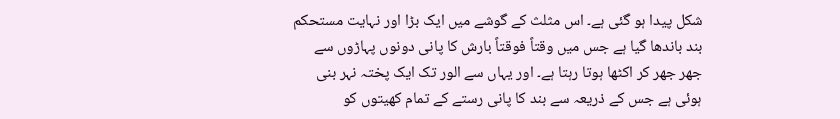شکل پیدا ہو گئی ہے۔ اس مثلث کے گوشے میں ایک بڑا اور نہایت مستحکم بند باندھا گیا ہے جس میں وقتاً فوقتاً بارش کا پانی دونوں پہاڑوں سے جھر جھر کر اکٹھا ہوتا رہتا ہے۔ اور یہاں سے الور تک ایک پختہ نہر بنی ہوئی ہے جس کے ذریعہ سے بند کا پانی رستے کے تمام کھیتوں کو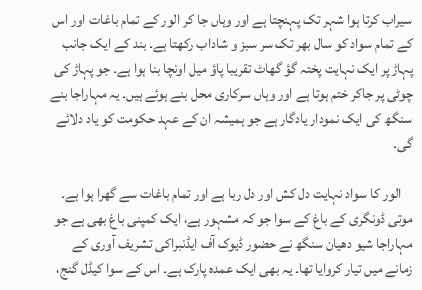سیراب کرتا ہوا شہر تک پہنچتا ہے اور وہاں جا کر الور کے تمام باغات اور اس کے تمام سواد کو سال بھر تک سر سبز و شاداب رکھتا ہے۔ بند کے ایک جانب پہاڑ پر ایک نہایت پختہ گؤ گھاٹ تقریبا پاؤ میل اونچا بنا ہوا ہے۔ جو پہاڑ کی چوٹی پر جاکر ختم ہوتا ہے اور وہاں سرکاری محل بنے ہوئے ہیں۔ یہ مہاراجا بنے سنگھ کی ایک نمودار یادگار ہے جو ہمیشہ ان کے عہد حکومت کو یاد دلائے گی۔

    الور کا سواد نہایت دل کش اور دل ربا ہے اور تمام باغات سے گھرا ہوا ہے۔ موتی ڈونگری کے باغ کے سوا جو کہ مشہور ہے، ایک کمپنی باغ بھی ہے جو مہاراجا شیو دھیان سنگھ نے حضور ڈیوک آف ایڈنبراکی تشریف آوری کے زمانے میں تیار کروایا تھا۔ یہ بھی ایک عمدہ پارک ہے۔ اس کے سوا کیڈل گنج،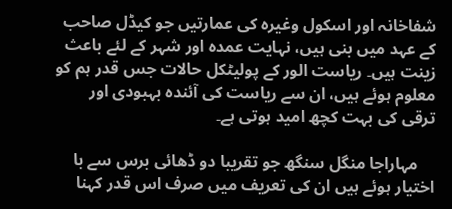شفاخانہ اور اسکول وغیرہ کی عمارتیں جو کیڈل صاحب کے عہد میں بنی ہیں، نہایت عمدہ اور شہر کے لئے باعث زینت ہیں۔ ریاست الور کے پولیٹکل حالات جس قدر ہم کو معلوم ہوئے ہیں، ان سے ریاست کی آئندہ بہبودی اور ترقی کی بہت کچھ امید ہوتی ہے۔

    مہاراجا منگل سنگھ جو تقریبا دو ڈھائی برس سے با اختیار ہوئے ہیں ان کی تعریف میں صرف اس قدر کہنا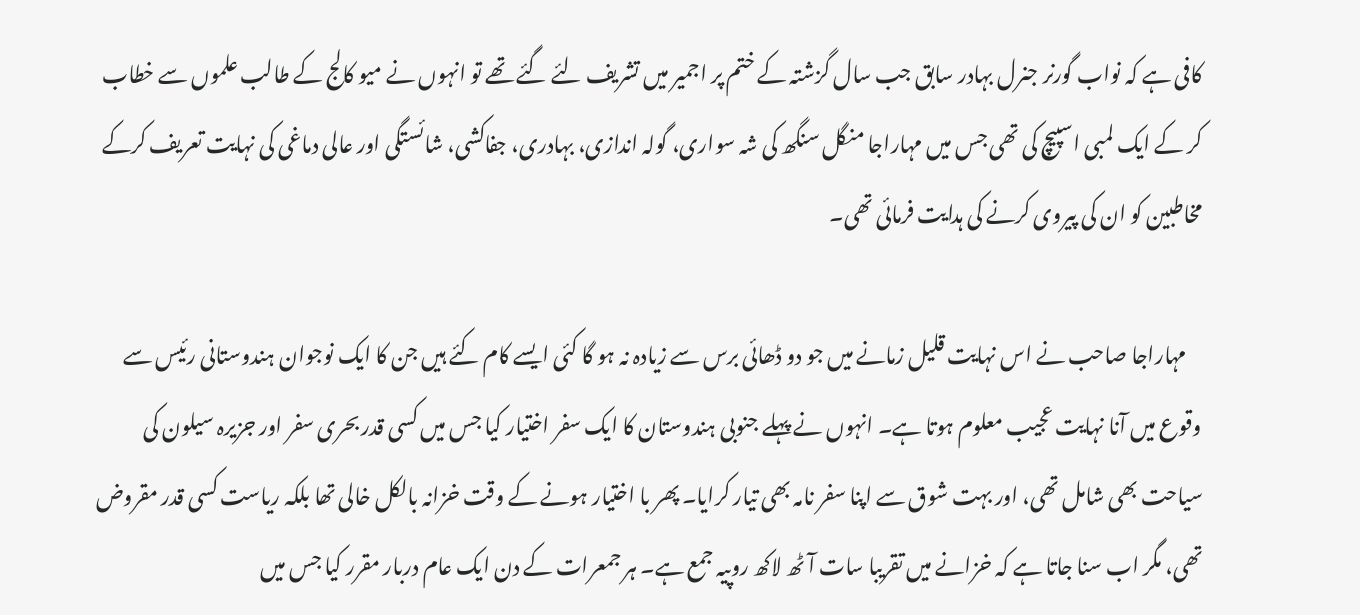کافی ہے کہ نواب گورنر جنرل بہادر سابق جب سال گزشتہ کے ختم پر اجمیر میں تشریف لئے گئے تھے تو انہوں نے میو کالج کے طالب علموں سے خطاب کر کے ایک لمبی اسپیچ کی تھی جس میں مہاراجا منگل سنگھ کی شہ سواری، گولہ اندازی، بہادری، جفاکشی، شائستگی اور عالی دماغی کی نہایت تعریف کرکے مخاطبین کو ان کی پیروی کرنے کی ہدایت فرمائی تھی۔

    مہاراجا صاحب نے اس نہایت قلیل زمانے میں جو دو ڈھائی برس سے زیادہ نہ ہو گا کئی ایسے کام کئے ہیں جن کا ایک نوجوان ہندوستانی رئیس سے وقوع میں آنا نہایت عجیب معلوم ہوتا ہے۔ انہوں نے پہلے جنوبی ہندوستان کا ایک سفر اختیار کیا جس میں کسی قدر بحری سفر اور جزیرہ سیلون کی سیاحت بھی شامل تھی، اور بہت شوق سے اپنا سفر نامہ بھی تیار کرایا۔ پھر با اختیار ہونے کے وقت خزانہ بالکل خالی تھا بلکہ ریاست کسی قدر مقروض تھی، مگر اب سنا جاتا ہے کہ خزانے میں تقریبا سات آٹھ لاکھ روپیہ جمع ہے۔ ہر جمعرات کے دن ایک عام دربار مقرر کیا جس میں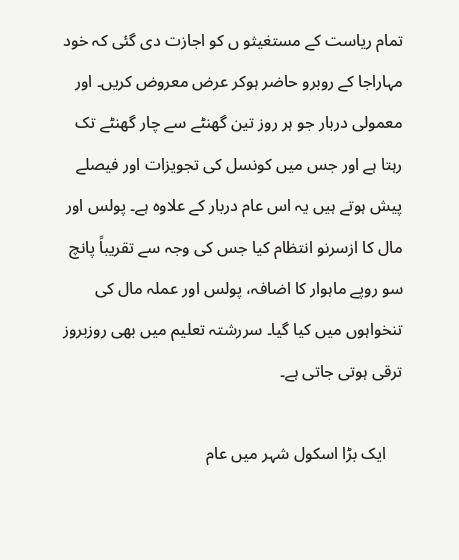تمام ریاست کے مستغیثو ں کو اجازت دی گئی کہ خود مہاراجا کے روبرو حاضر ہوکر عرض معروض کریں۔ اور معمولی دربار جو ہر روز تین گھنٹے سے چار گھنٹے تک رہتا ہے اور جس میں کونسل کی تجویزات اور فیصلے پیش ہوتے ہیں یہ اس عام دربار کے علاوہ ہے۔ پولس اور مال کا ازسرنو انتظام کیا جس کی وجہ سے تقریباً پانچ سو روپے ماہوار کا اضافہ، پولس اور عملہ مال کی تنخواہوں میں کیا گیا۔ سررشتہ تعلیم میں بھی روزبروز ترقی ہوتی جاتی ہے۔

    ایک بڑا اسکول شہر میں عام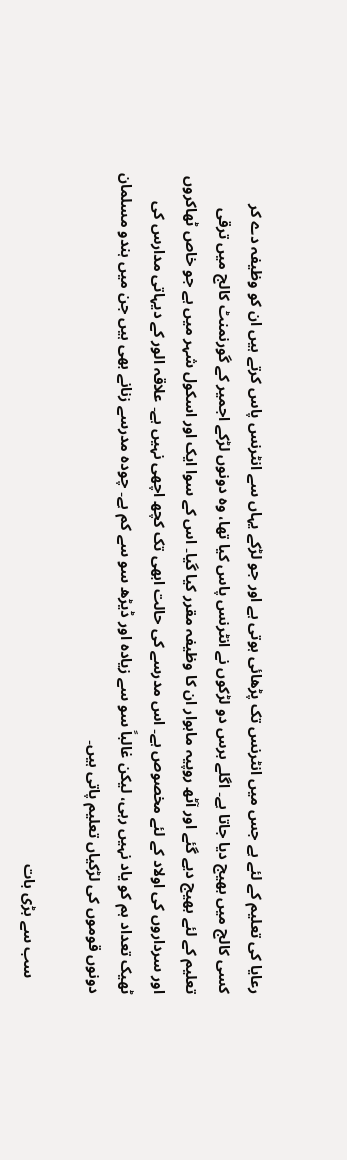رعایا کی تعلیم کے لئے ہے جس میں انٹرنس تک پڑھائی ہوتی ہے اور جو لڑکے یہاں سے انٹرنس پاس کرتے ہیں ان کو وظیفہ دے کر کسی کالج میں بھیج دیا جاتا ہے۔ اگلے برس دو لڑکوں نے انٹرنس پاس کیا تھا، وہ دونوں لڑکے اجمیر کے گورنمنٹ کالج میں ترقی تعلیم کے لئے بھیج دیے گئے اور آٹھ روپیہ ماہوار ان کا وظیفہ مقرر کیا گیا۔ اس کے سوا ایک اور اسکول شہر میں ہے جو خاص ٹھاکروں اور سرداروں کی اولاد کے لئے مخصوص ہے۔ اس مدرسے کی حالت ابھی تک کچھ اچھی نہیں ہے۔ علاقہ الور کے دیہاتی مدارس کی ٹھیک تعداد ہم کو یاد نہیں رہی، لیکن غالباً سو سے زیادہ اور ڈیڑھ سو سے کم ہے۔ چودہ مدرسے زنانے بھی ہیں جن میں ہندو مسلمان دونوں قوموں کی لڑکیاں تعلیم پاتی ہیں۔

    سب سے بڑی بات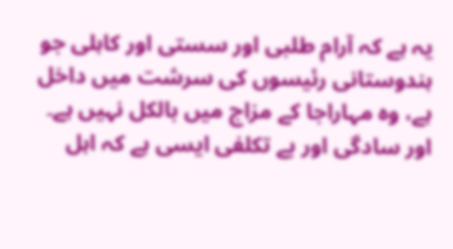یہ ہے کہ آرام طلبی اور سستی اور کاہلی جو ہندوستانی رئیسوں کی سرشت میں داخل ہے، وہ مہاراجا کے مزاج میں بالکل نہیں ہے۔ اور سادگی اور بے تکلفی ایسی ہے کہ اہل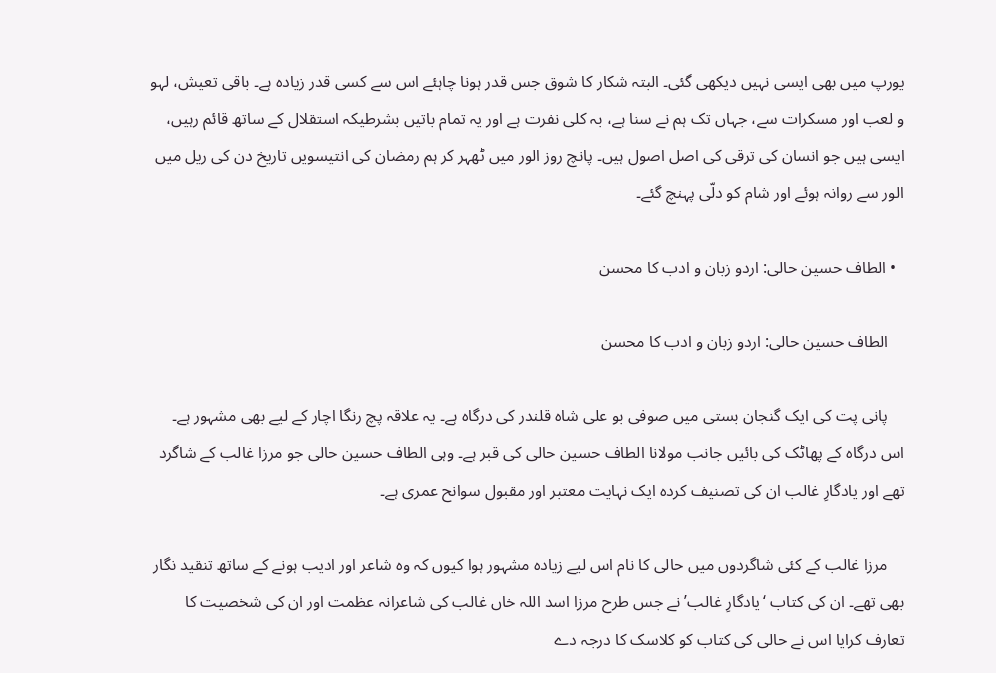یورپ میں بھی ایسی نہیں دیکھی گئی۔ البتہ شکار کا شوق جس قدر ہونا چاہئے اس سے کسی قدر زیادہ ہے۔ باقی تعیش، لہو و لعب اور مسکرات سے، جہاں تک ہم نے سنا ہے، بہ کلی نفرت ہے اور یہ تمام باتیں بشرطیکہ استقلال کے ساتھ قائم رہیں، ایسی ہیں جو انسان کی ترقی کی اصل اصول ہیں۔ پانچ روز الور میں ٹھہر کر ہم رمضان کی انتیسویں تاریخ دن کی ریل میں الور سے روانہ ہوئے اور شام کو دلّی پہنچ گئے۔

  • الطاف حسین حالی: اردو زبان و ادب کا محسن

    الطاف حسین حالی: اردو زبان و ادب کا محسن

    پانی پت کی ایک گنجان بستی میں صوفی بو علی شاہ قلندر کی درگاہ ہے۔ یہ علاقہ پچ رنگا اچار کے لیے بھی مشہور ہے۔ اس درگاہ کے پھاٹک کی بائیں جانب مولانا الطاف حسین حالی کی قبر ہے۔ وہی الطاف حسین حالی جو مرزا غالب کے شاگرد تھے اور یادگارِ غالب ان کی تصنیف کردہ ایک نہایت معتبر اور مقبول سوانح عمری ہے۔

    مرزا غالب کے کئی شاگردوں میں حالی کا نام اس لیے زیادہ مشہور ہوا کیوں کہ وہ شاعر اور ادیب ہونے کے ساتھ تنقید نگار بھی تھے۔ ان کی کتاب ‘یادگارِ غالب’ نے جس طرح مرزا اسد اللہ خاں غالب کی شاعرانہ عظمت اور ان کی شخصیت کا تعار‌ف کرایا اس نے حالی کی کتاب کو کلاسک کا درجہ دے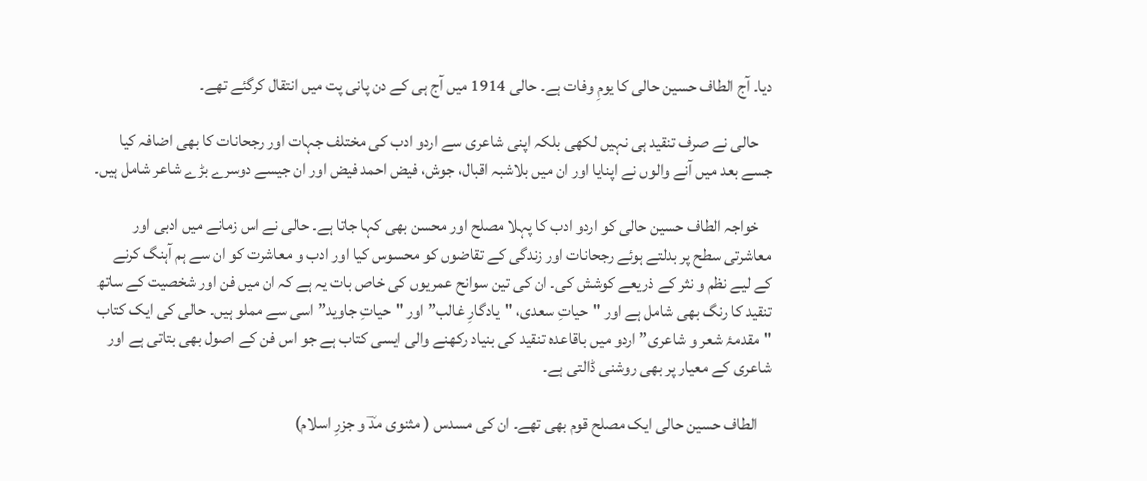دیا۔ آج الطاف حسین حالی کا یومِ وفات ہے۔ حالی 1914 میں آج ہی کے دن پانی پت میں انتقال کرگئے تھے۔

    حالی نے صرف تنقید ہی نہیں لکھی بلکہ اپنی شاعری سے اردو ادب کی مختلف جہات اور رجحانات کا بھی اضافہ کیا جسے بعد میں آنے والوں نے اپنایا اور ان میں بلاشبہ اقبال، جوش، فیض احمد فیض اور ان جیسے دوسرے بڑے شاعر شامل ہیں۔

    خواجہ الطاف حسین حالی کو اردو ادب کا پہلا مصلح اور محسن بھی کہا جاتا ہے۔ حالی نے اس زمانے میں ادبی اور معاشرتی سطح پر بدلتے ہوئے رجحانات اور زندگی کے تقاضوں کو محسوس کیا اور ادب و معاشرت کو ان سے ہم آہنگ کرنے کے لیے نظم و نثر کے ذریعے کوشش کی۔ ان کی تین سوانح عمریوں کی خاص بات یہ ہے کہ ان میں فن اور شخصیت کے ساتھ تنقید کا رنگ بھی شامل ہے اور "حیاتِ سعدی، "یادگارِ غالب” اور "حیاتِ جاوید” اسی سے مملو ہیں۔ حالی کی ایک کتاب "مقدمۂ شعر و شاعری” اردو میں باقاعدہ تنقید کی بنیاد رکھنے والی ایسی کتاب ہے جو اس فن کے اصول بھی بتاتی ہے اور شاعری کے معیار پر بھی روشنی ڈالتی ہے۔

    الطاف حسین حالی ایک مصلح قوم بھی تھے۔ ان کی مسدس ( مثنوی مدؔ و جزرِ اسلام)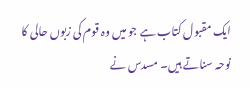ایک مقبول کتاب ہے جو میں وہ قوم کی زبوں حالی کا نوحہ سناتے ہیں۔ مسدس نے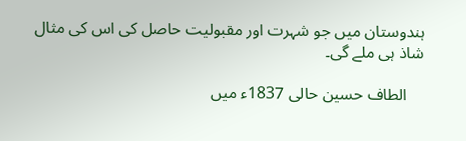ہندوستان میں جو شہرت اور مقبولیت حاصل کی اس کی مثال شاذ ہی ملے گی۔

    الطاف حسین حالی 1837ء میں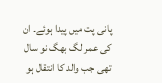پانی پت میں پیدا ہوئے۔ ان کی عمر لگ بھگ نو سال تھی جب والد کا انتقال ہو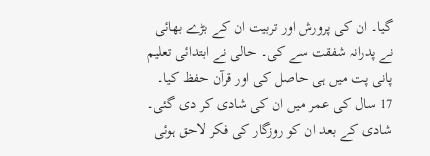گیا۔ ان کی پرورش اور تربیت ان کے بڑے بھائی نے پدرانہ شفقت سے کی۔ حالی نے ابتدائی تعلیم پانی پت میں ہی حاصل کی اور قرآن حفظ کیا۔ 17 سال کی عمر میں ان کی شادی کر دی گئی۔ شادی کے بعد ان کو روزگار کی فکر لاحق ہوئی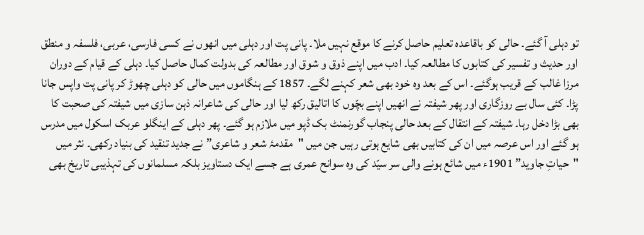تو دہلی آ گئے۔ حالی کو باقاعدہ تعلیم حاصل کرنے کا موقع نہیں ملا۔ پانی پت اور دہلی میں انھوں نے کسی فارسی، عربی، فلسفہ و منطق اور حدیث و تفسیر کی کتابوں کا مطالعہ کیا۔ ادب میں اپنے ذوق و شوق اور مطالعہ کی بدولت کمال حاصل کیا۔ دہلی کے قیام کے دوران مرزا غالب کے قریب ہوگئے۔ اس کے بعد وہ خود بھی شعر کہنے لگے۔ 1857 کے ہنگاموں میں حالی کو دہلی چھوڑ کر پانی پت واپس جانا پڑا۔ کئی سال بے روزگاری اور پھر شیفتہ نے انھیں اپنے بچّوں کا اتالیق رکھ لیا اور حالی کی شاعرانہ ذہن سازی میں شیفتہ کی صحبت کا بھی بڑا دخل رہا۔ شیفتہ کے انتقال کے بعد حالی پنجاب گورنمنٹ بک ڈپو میں ملازم ہو گئے۔ پھر دہلی کے اینگلو عربک اسکول میں مدرس ہو گئے اور اس عرصہ میں ان کی کتابیں بھی شایع ہوتی رہیں جن میں‌ "مقدمۂ شعر و شاعری” نے جدید تنقید کی بنیاد رکھی۔ نثر میں "حیاتِ جاوید” 1901ء میں شائع ہونے والی سر سیّد کی وہ سوانح عمری ہے جسے ایک دستاویز بلکہ مسلمانوں کی تہذیبی تاریخ بھی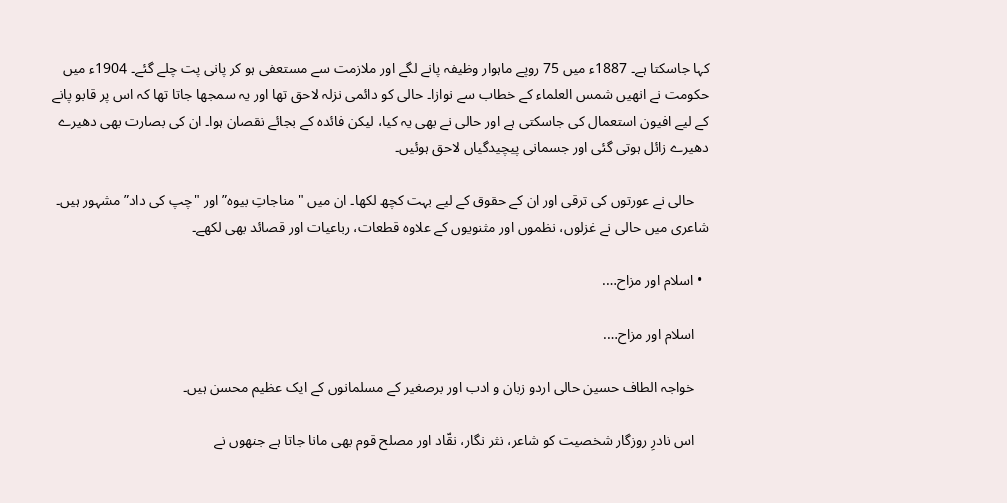کہا جاسکتا ہے۔ 1887ء میں 75 روپے ماہوار وظیفہ پانے لگے اور ملازمت سے مستعفی ہو کر پانی پت چلے گئے۔ 1904ء میں حکومت نے انھیں شمس العلماء کے خطاب سے نوازا۔ حالی کو دائمی نزلہ لاحق تھا اور یہ سمجھا جاتا تھا کہ اس پر قابو پانے کے لیے افیون استعمال کی جاسکتی ہے اور حالی نے بھی یہ کیا، لیکن فائدہ کے بجائے نقصان ہوا۔ ان کی بصارت بھی دھیرے دھیرے زائل ہوتی گئی اور جسمانی پیچیدگیاں لاحق ہوئیں۔

    حالی نے عورتوں کی ترقی اور ان کے حقوق کے لیے بہت کچھ لکھا۔ ان میں "مناجاتِ بیوہ” اور "چپ کی داد” مشہور ہیں۔ شاعری میں حالی نے غزلوں، نظموں اور مثنویوں کے علاوہ قطعات، رباعیات اور قصائد بھی لکھے۔

  • اسلام اور مزاح….

    اسلام اور مزاح….

    خواجہ الطاف حسین حالی اردو زبان و ادب اور برصغیر کے مسلمانوں کے ایک عظیم محسن ہیں۔

    اس نادرِ روزگار شخصیت کو شاعر، نثر نگار، نقّاد اور مصلح قوم بھی مانا جاتا ہے جنھوں نے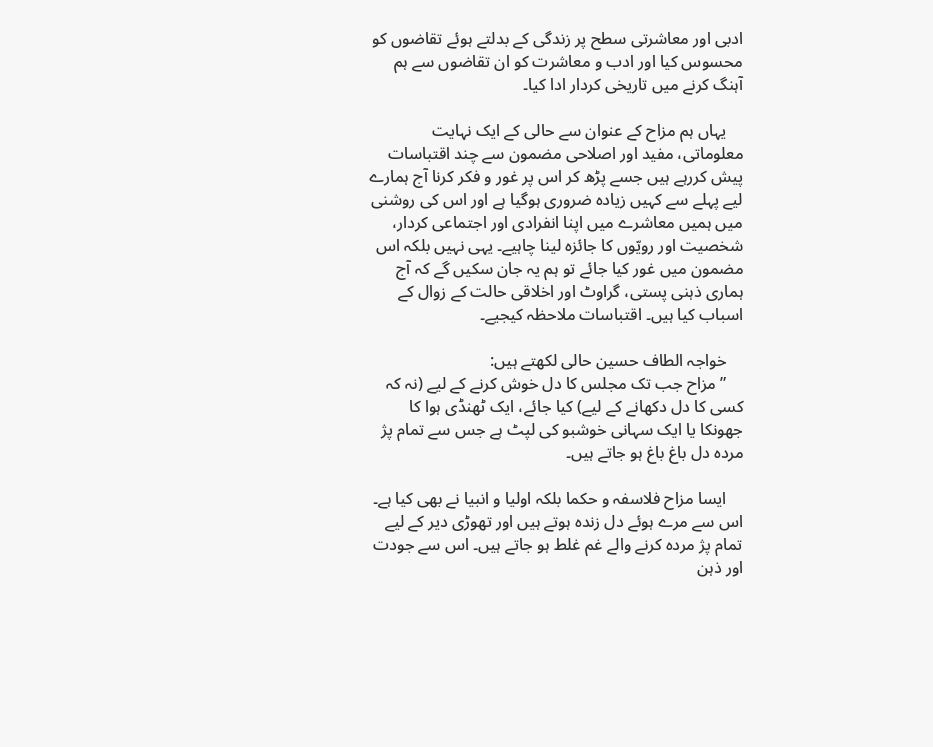ادبی اور معاشرتی سطح پر زندگی کے بدلتے ہوئے تقاضوں کو محسوس کیا اور ادب و معاشرت کو ان تقاضوں سے ہم آہنگ کرنے میں تاریخی کردار ادا کیا۔

    یہاں ہم مزاح کے عنوان سے حالی کے ایک نہایت معلوماتی، مفید اور اصلاحی مضمون سے چند اقتباسات پیش کررہے ہیں جسے پڑھ کر اس پر غور و فکر کرنا آج ہمارے لیے پہلے سے کہیں‌ زیادہ ضروری ہوگیا ہے اور اس کی روشنی میں‌ ہمیں‌ معاشرے میں اپنا انفرادی اور اجتماعی کردار، شخصیت اور رویّوں کا جائزہ لینا چاہیے۔ یہی نہیں بلکہ اس مضمون میں غور کیا جائے تو ہم یہ جان سکیں گے کہ آج ہماری ذہنی پستی، گراوٹ اور اخلاقی حالت کے زوال کے اسباب کیا ہیں۔ اقتباسات ملاحظہ کیجیے۔

    خواجہ الطاف حسین حالی لکھتے ہیں:
    ” مزاح جب تک مجلس کا دل خوش کرنے کے لیے (نہ کہ کسی کا دل دکھانے کے لیے) کیا جائے، ایک ٹھنڈی ہوا کا جھونکا یا ایک سہانی خوشبو کی لپٹ ہے جس سے تمام پژ مردہ دل باغ باغ ہو جاتے ہیں۔

    ایسا مزاح فلاسفہ و حکما بلکہ اولیا و انبیا نے بھی کیا ہے۔ اس سے مرے ہوئے دل زندہ ہوتے ہیں اور تھوڑی دیر کے لیے تمام پژ مردہ کرنے والے غم غلط ہو جاتے ہیں۔ اس سے جودت اور ذہن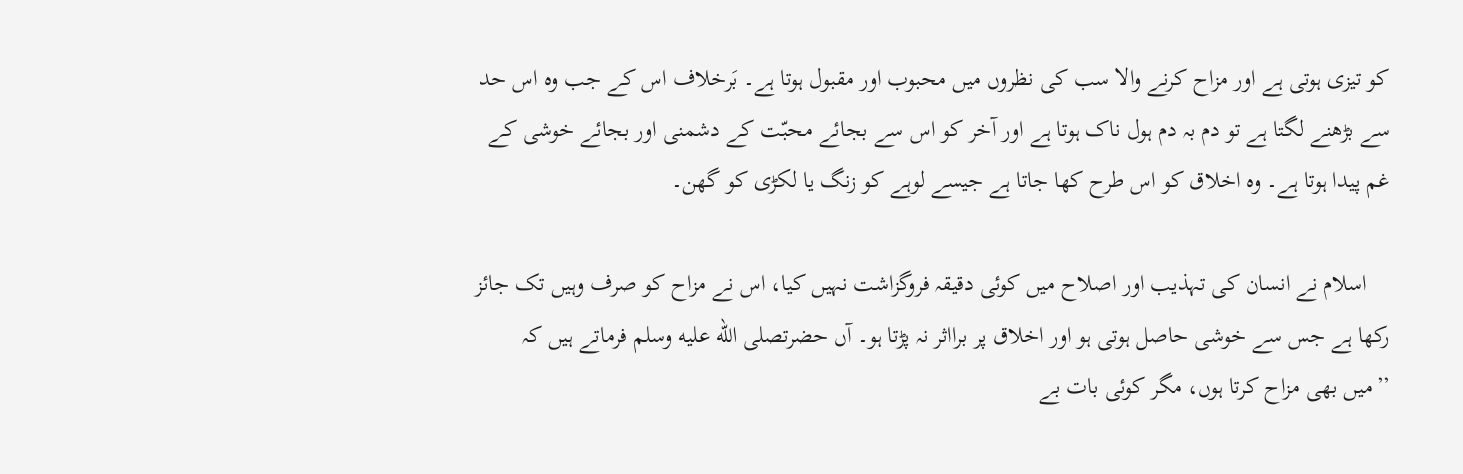کو تیزی ہوتی ہے اور مزاح کرنے والا سب کی نظروں میں محبوب اور مقبول ہوتا ہے۔ بَرخلاف اس کے جب وہ اس حد سے بڑھنے لگتا ہے تو دم بہ دم ہول ناک ہوتا ہے اور آخر کو اس سے بجائے محبّت کے دشمنی اور بجائے خوشی کے غم پیدا ہوتا ہے۔ وہ اخلاق کو اس طرح کھا جاتا ہے جیسے لوہے کو زنگ یا لکڑی کو گھن۔

    اسلام نے انسان کی تہذیب اور اصلاح میں کوئی دقیقہ فروگزاشت نہیں کیا، اس نے مزاح کو صرف وہیں تک جائز رکھا ہے جس سے خوشی حاصل ہوتی ہو اور اخلاق پر برااثر نہ پڑتا ہو۔ آں حضرتصلى الله عليه وسلم فرماتے ہیں کہ ’’میں بھی مزاح کرتا ہوں، مگر کوئی بات بے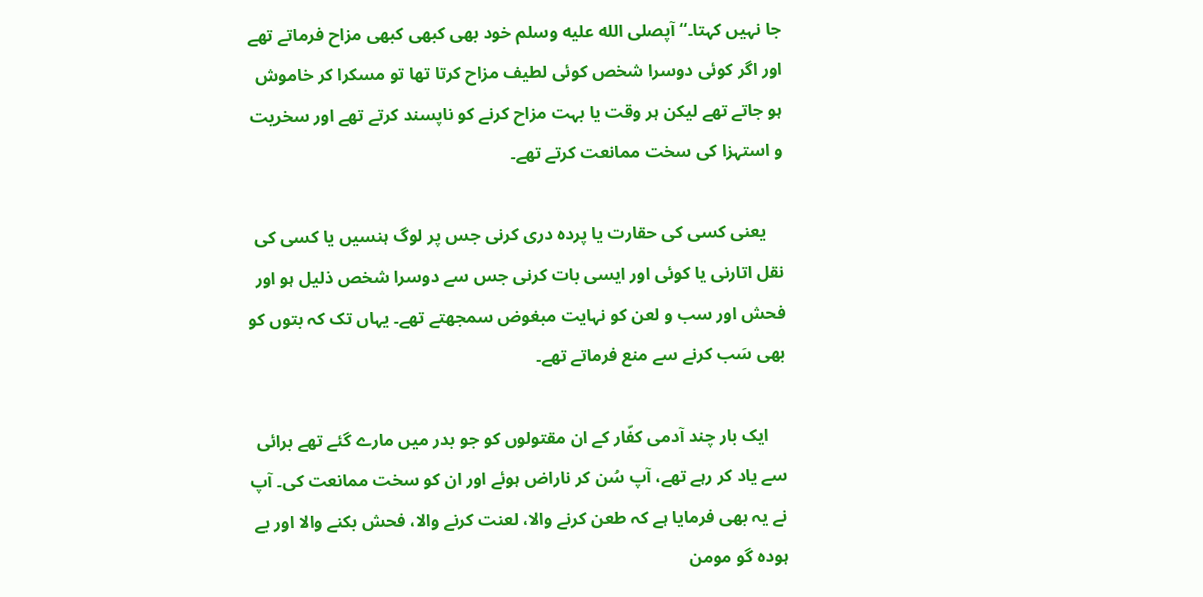جا نہیں کہتا۔‘‘ آپصلى الله عليه وسلم خود بھی کبھی کبھی مزاح فرماتے تھے اور اگر کوئی دوسرا شخص کوئی لطیف مزاح کرتا تھا تو مسکرا کر خاموش ہو جاتے تھے لیکن ہر وقت یا بہت مزاح کرنے کو ناپسند کرتے تھے اور سخریت و استہزا کی سخت ممانعت کرتے تھے۔

    یعنی کسی کی حقارت یا پردہ دری کرنی جس پر لوگ ہنسیں یا کسی کی نقل اتارنی یا کوئی اور ایسی بات کرنی جس سے دوسرا شخص ذلیل ہو اور فحش اور سب و لعن کو نہایت مبغوض سمجھتے تھے۔ یہاں تک کہ بتوں کو بھی سَب کرنے سے منع فرماتے تھے۔

    ایک بار چند آدمی کفّار کے ان مقتولوں کو جو بدر میں مارے گئے تھے برائی سے یاد کر رہے تھے، آپ سُن کر ناراض ہوئے اور ان کو سخت ممانعت کی۔ آپ نے یہ بھی فرمایا ہے کہ طعن کرنے والا، لعنت کرنے والا، فحش بکنے والا اور بے ہودہ گو مومن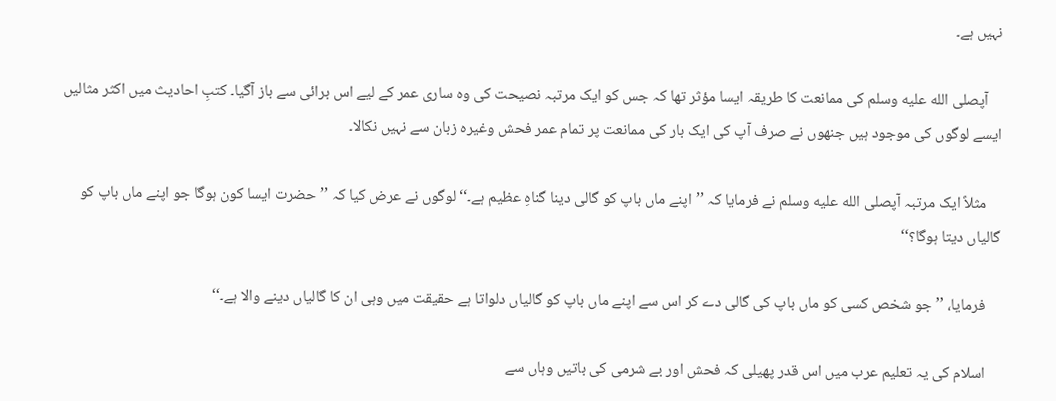نہیں ہے۔

    آپصلى الله عليه وسلم کی ممانعت کا طریقہ ایسا مؤثر تھا کہ جس کو ایک مرتبہ نصیحت کی وہ ساری عمر کے لیے اس برائی سے باز آگیا۔ کتبِ احادیث میں اکثر مثالیں ایسے لوگوں کی موجود ہیں جنھوں نے صرف آپ کی ایک بار کی ممانعت پر تمام عمر فحش وغیرہ زبان سے نہیں نکالا۔

    مثلاً ایک مرتبہ آپصلى الله عليه وسلم نے فرمایا کہ ’’اپنے ماں باپ کو گالی دینا گناہِ عظیم ہے۔‘‘ لوگوں نے عرض کیا کہ ’’حضرت ایسا کون ہوگا جو اپنے ماں باپ کو گالیاں دیتا ہوگا؟‘‘

    فرمایا، ’’جو شخص کسی کو ماں باپ کی گالی دے کر اس سے اپنے ماں باپ کو گالیاں دلواتا ہے حقیقت میں وہی ان کا گالیاں دینے والا ہے۔‘‘

    اسلام کی یہ تعلیم عرب میں اس قدر پھیلی کہ فحش اور بے شرمی کی باتیں وہاں سے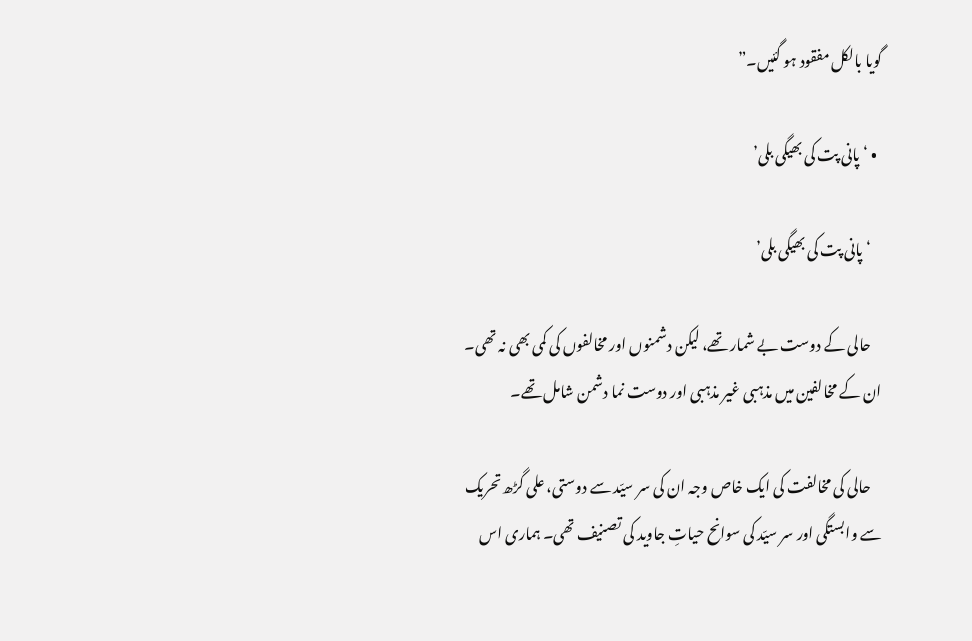گویا بالکل مفقود ہو گئیں۔”

  • ‘پانی پت کی بھیگی بلی’

    ‘پانی پت کی بھیگی بلی’

    حالی کے دوست بے شمار تھے، لیکن دشمنوں اور مخالفوں کی کمی بھی نہ تھی۔ ان کے مخالفین میں مذہبی غیر مذہبی اور دوست نما دشمن شامل تھے۔

    حالی کی مخالفت کی ایک خاص وجہ ان کی سر سیّد سے دوستی، علی گڑھ تحریک سے وابستگی اور سر سیّد کی سوانح حیاتِ جاوید کی تصنیف تھی۔ ہماری اس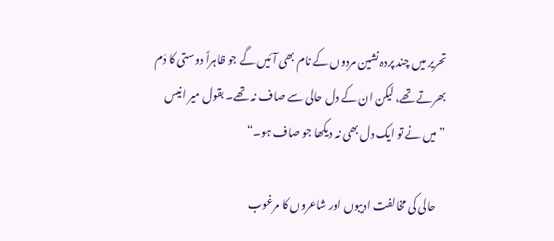تحریر میں چند پردہ نشین مردوں کے نام بھی آئیں گے جو ظاہراً دوستی کا دَم بھرتے تھے، لیکن ان کے دل حالی سے صاف نہ تھے۔ بقول میر انیس ”میں نے تو ایک دل بھی نہ دیکھا جو صاف ہو۔“

    حالی کی مخالفت ادیبوں اور شاعروں کا مرغوب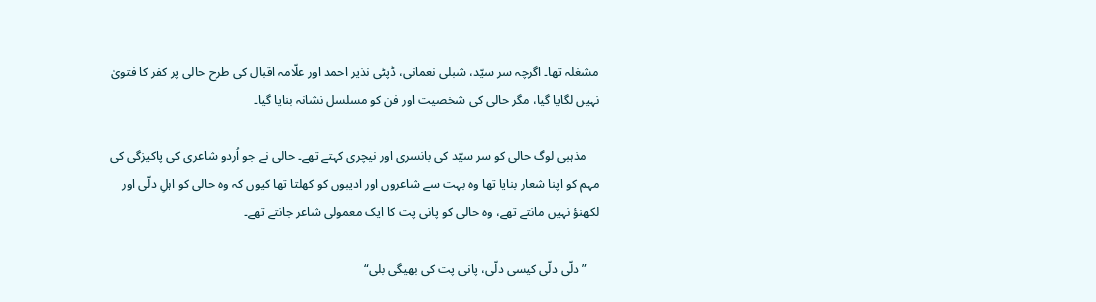مشغلہ تھا۔ اگرچہ سر سیّد، شبلی نعمانی، ڈپٹی نذیر احمد اور علّامہ اقبال کی طرح حالی پر کفر کا فتویٰ نہیں لگایا گیا، مگر حالی کی شخصیت اور فن کو مسلسل نشانہ بنایا گیا۔

    مذہبی لوگ حالی کو سر سیّد کی بانسری اور نیچری کہتے تھے۔ حالی نے جو اُردو شاعری کی پاکیزگی کی مہم کو اپنا شعار بنایا تھا وہ بہت سے شاعروں اور ادیبوں کو کھلتا تھا کیوں کہ وہ حالی کو اہلِ دلّی اور لکھنؤ نہیں مانتے تھے، وہ حالی کو پانی پت کا ایک معمولی شاعر جانتے تھے۔

    ”دلّی دلّی کیسی دلّی، پانی پت کی بھیگی بلی“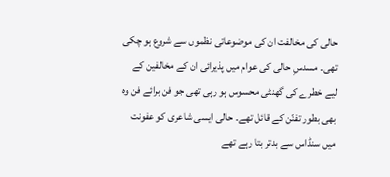حالی کی مخالفت ان کی موضوعاتی نظموں سے شروع ہو چکی تھی۔ مسدسِ حالی کی عوام میں پذیرائی ان کے مخالفین کے لیے خطرے کی گھنٹی محسوس ہو رہی تھی جو فن برائے فن وہ بھی بطور تفنّن کے قائل تھے۔ حالی ایسی شاعری کو عفونت میں سنڈاس سے بدتر بتا رہے تھے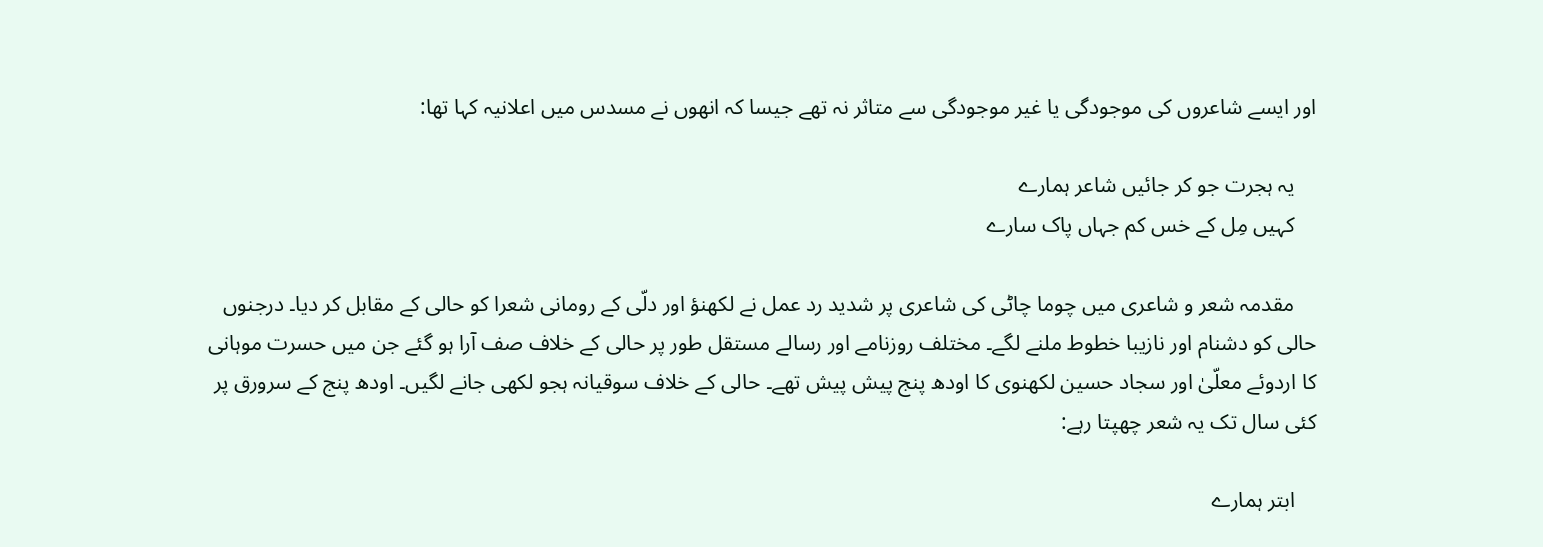اور ایسے شاعروں کی موجودگی یا غیر موجودگی سے متاثر نہ تھے جیسا کہ انھوں نے مسدس میں اعلانیہ کہا تھا:

    یہ ہجرت جو کر جائیں شاعر ہمارے
    کہیں مِل کے خس کم جہاں پاک سارے

    مقدمہ شعر و شاعری میں چوما چاٹی کی شاعری پر شدید رد عمل نے لکھنؤ اور دلّی کے رومانی شعرا کو حالی کے مقابل کر دیا۔ درجنوں حالی کو دشنام اور نازیبا خطوط ملنے لگے۔ مختلف روزنامے اور رسالے مستقل طور پر حالی کے خلاف صف آرا ہو گئے جن میں حسرت موہانی کا اردوئے معلّیٰ اور سجاد حسین لکھنوی کا اودھ پنج پیش پیش تھے۔ حالی کے خلاف سوقیانہ ہجو لکھی جانے لگیں۔ اودھ پنج کے سرورق پر کئی سال تک یہ شعر چھپتا رہے:

    ابتر ہمارے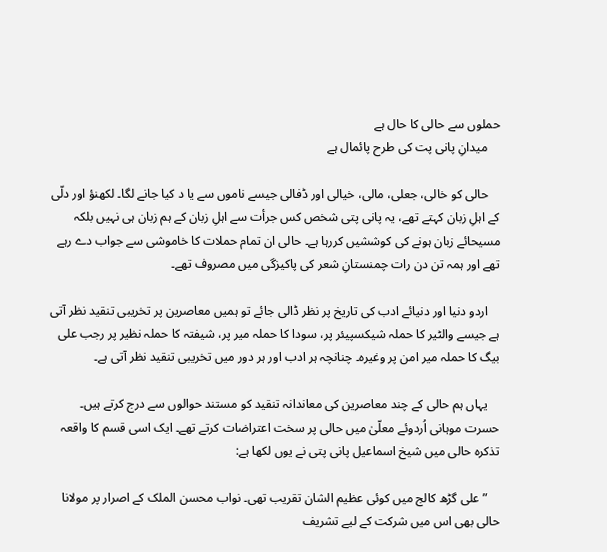حملوں سے حالی کا حال ہے
    میدانِ پانی پت کی طرح پائمال ہے

    حالی کو خالی، جعلی، مالی، خیالی اور ڈفالی جیسے ناموں سے یا د کیا جانے لگا۔ لکھنؤ اور دلّی کے اہلِ زبان کہتے تھے، یہ پانی پتی شخص کس جرأت سے اہلِ زبان کے ہم زبان ہی نہیں بلکہ مسیحائے زبان ہونے کی کوششیں کررہا ہے۔ حالی ان تمام حملات کا خاموشی سے جواب دے رہے تھے اور ہمہ تن دن رات چمنستانِ شعر کی پاکیزگی میں مصروف تھے۔

    اردو دنیا اور دنیائے ادب کی تاریخ پر نظر ڈالی جائے تو ہمیں معاصرین پر تخریبی تنقید نظر آتی ہے جیسے والٹیر کا حملہ شیکسپیئر پر، سودا کا حملہ میر پر، شیفتہ کا حملہ نظیر پر رجب علی بیگ کا حملہ میر امن پر وغیرہ۔ چنانچہ ہر ادب اور ہر دور میں تخریبی تنقید نظر آتی ہے۔

    یہاں ہم حالی کے چند معاصرین کی معاندانہ تنقید کو مستند حوالوں سے درج کرتے ہیں۔ حسرت موہانی اُردوئے معلّیٰ میں حالی پر سخت اعتراضات کرتے تھے۔ ایک اسی قسم کا واقعہ تذکرہ حالی میں شیخ اسماعیل پانی پتی نے یوں لکھا ہے:

    ”علی گڑھ کالج میں کوئی عظیم الشان تقریب تھی۔ نواب محسن الملک کے اصرار پر مولانا حالی بھی اس میں شرکت کے لیے تشریف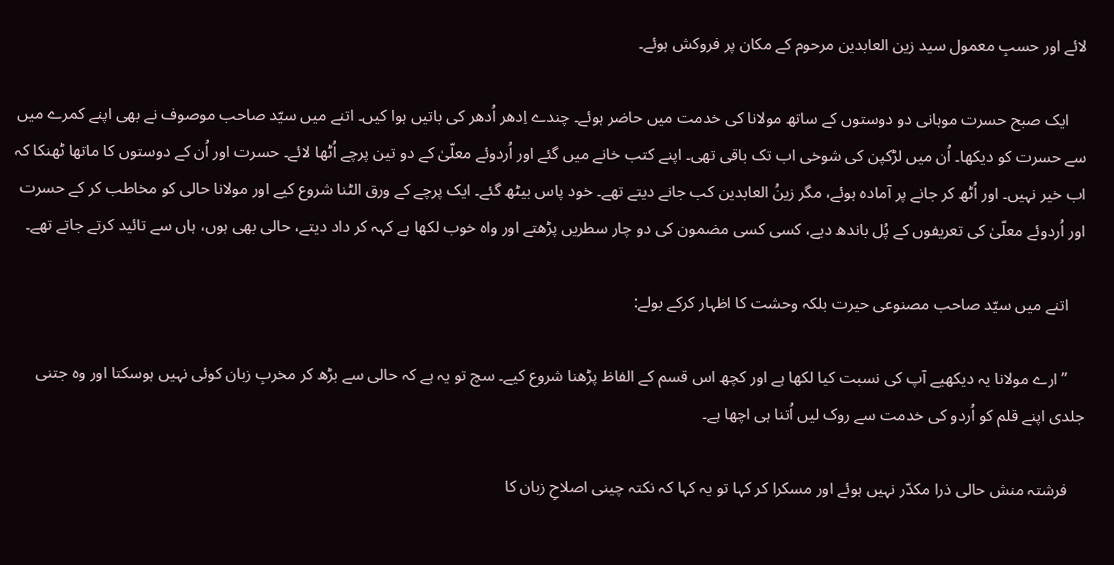لائے اور حسبِ معمول سید زین العابدین مرحوم کے مکان پر فروکش ہوئے۔

    ایک صبح حسرت موہانی دو دوستوں کے ساتھ مولانا کی خدمت میں حاضر ہوئے۔ چندے اِدھر اُدھر کی باتیں ہوا کیں۔ اتنے میں سیّد صاحب موصوف نے بھی اپنے کمرے میں سے حسرت کو دیکھا۔ اُن میں لڑکپن کی شوخی اب تک باقی تھی۔ اپنے کتب خانے میں گئے اور اُردوئے معلّیٰ کے دو تین پرچے اُٹھا لائے۔ حسرت اور اُن کے دوستوں کا ماتھا ٹھنکا کہ اب خیر نہیں۔ اور اُٹھ کر جانے پر آمادہ ہوئے، مگر زینُ العابدین کب جانے دیتے تھے۔ خود پاس بیٹھ گئے۔ ایک پرچے کے ورق الٹنا شروع کیے اور مولانا حالی کو مخاطب کر کے حسرت اور اُردوئے معلّیٰ کی تعریفوں کے پُل باندھ دیے، کسی کسی مضمون کی دو چار سطریں پڑھتے اور واہ خوب لکھا ہے کہہ کر داد دیتے، حالی بھی ہوں، ہاں سے تائید کرتے جاتے تھے۔

    اتنے میں سیّد صاحب مصنوعی حیرت بلکہ وحشت کا اظہار کرکے بولے:

    ”ارے مولانا یہ دیکھیے آپ کی نسبت کیا لکھا ہے اور کچھ اس قسم کے الفاظ پڑھنا شروع کیے۔ سچ تو یہ ہے کہ حالی سے بڑھ کر مخربِ زبان کوئی نہیں ہوسکتا اور وہ جتنی جلدی اپنے قلم کو اُردو کی خدمت سے روک لیں اُتنا ہی اچھا ہے۔

    فرشتہ منش حالی ذرا مکدّر نہیں ہوئے اور مسکرا کر کہا تو یہ کہا کہ نکتہ چینی اصلاحِ زبان کا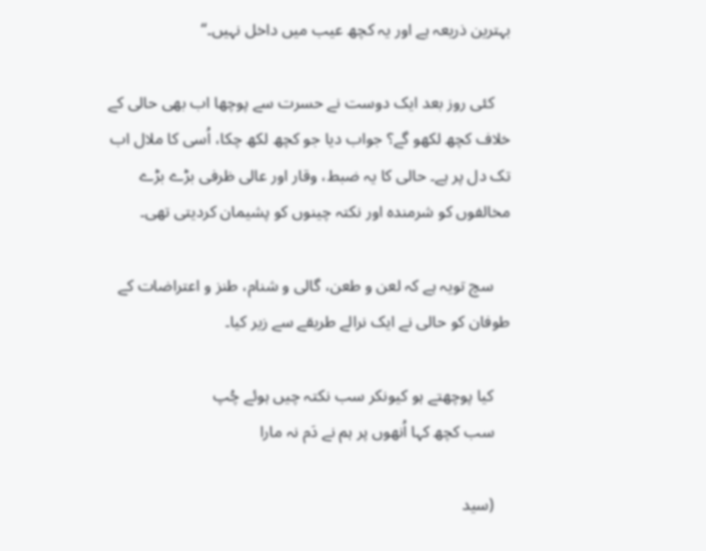بہترین ذریعہ ہے اور یہ کچھ عیب میں داخل نہیں۔“

    کئی روز بعد ایک دوست نے حسرت سے پوچھا اب بھی حالی کے خلاف کچھ لکھو گے؟ جواب دیا جو کچھ لکھ چکا، اُسی کا ملال اب تک دل پر ہے۔ حالی کا یہ ضبط، وقار اور عالی ظرفی بڑے بڑے مخالفوں کو شرمندہ اور نکتہ چینوں کو پشیمان کردیتی تھی۔

    سچ تویہ ہے کہ لعن و طعن، گالی و شنام، طنز و اعتراضات کے طوفان کو حالی نے ایک نرالے طریقے سے زیر کیا۔

    کیا پوچھتے ہو کیونکر سب نکتہ چیں ہوئے چُپ
    سب کچھ کہا اُنھوں پر ہم نے دَم نہ مارا

    (سید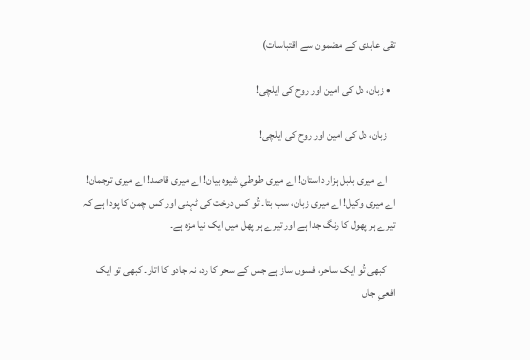تقی عابدی کے مضمون سے اقتباسات)

  • زبان، دل کی امین اور روح کی ایلچی!

    زبان، دل کی امین اور روح کی ایلچی!

    اے میری بلبل ہزار داستان! اے میری طوطیِ شیوہ بیان! اے میری قاصد! اے میری ترجمان! اے میری وکیل! اے میری زبان، سب بتا۔ تُو کس درخت کی ٹہنی اور کس چمن کا پودا ہے کہ تیرے ہر پھول کا رنگ جدا ہے اور تیرے ہر پھل میں ایک نیا مزہ ہے۔

    کبھی تُو ایک ساحر، فسوں ساز ہے جس کے سحر کا رد، نہ جادو کا اتار۔ کبھی تو ایک افعیِ جاں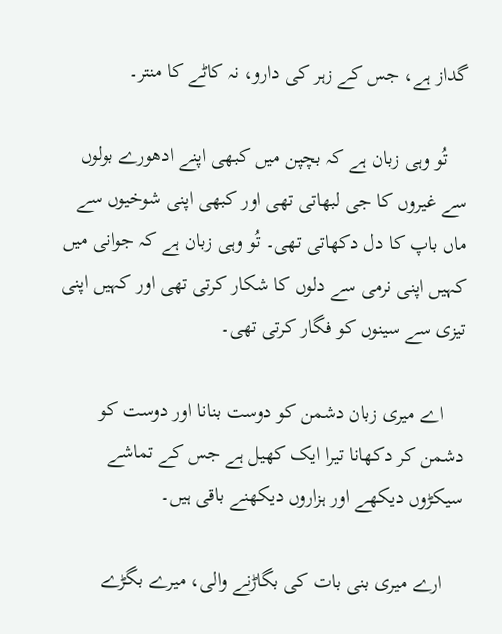گداز ہے، جس کے زہر کی دارو، نہ کاٹے کا منتر۔

    تُو وہی زبان ہے کہ بچپن میں کبھی اپنے ادھورے بولوں سے غیروں کا جی لبھاتی تھی اور کبھی اپنی شوخیوں سے ماں باپ کا دل دکھاتی تھی۔ تُو وہی زبان ہے کہ جوانی میں کہیں اپنی نرمی سے دلوں کا شکار کرتی تھی اور کہیں اپنی تیزی سے سینوں کو فگار کرتی تھی۔

    اے میری زبان دشمن کو دوست بنانا اور دوست کو دشمن کر دکھانا تیرا ایک کھیل ہے جس کے تماشے سیکڑوں دیکھے اور ہزاروں دیکھنے باقی ہیں۔

    ارے میری بنی بات کی بگاڑنے والی، میرے بگڑے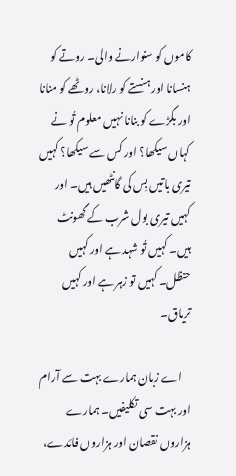کاموں کو سنوارنے والی۔ روتے کو ہنسانا اور ہنستے کو رلانا، روٹھے کو منانا اور بگڑے کو بنانا نہیں معلوم تُو نے کہاں سیکھا؟ اور کس سے سیکھا؟ کہیں تیری باتیں بِس کی گانٹھیں ہیں۔ اور کہیں تیری بول شرب کے گھونٹ ہیں۔ کہیں تُو شہد ہے اور کہیں حنظل۔ کہیں تو زہر ہے اور کہیں تریاق۔

    اے زبان ہمارے بہت سے آرام اور بہت سی تکلیفیں۔ ہمارے ہزاروں نقصان اور ہزاروں فائدے،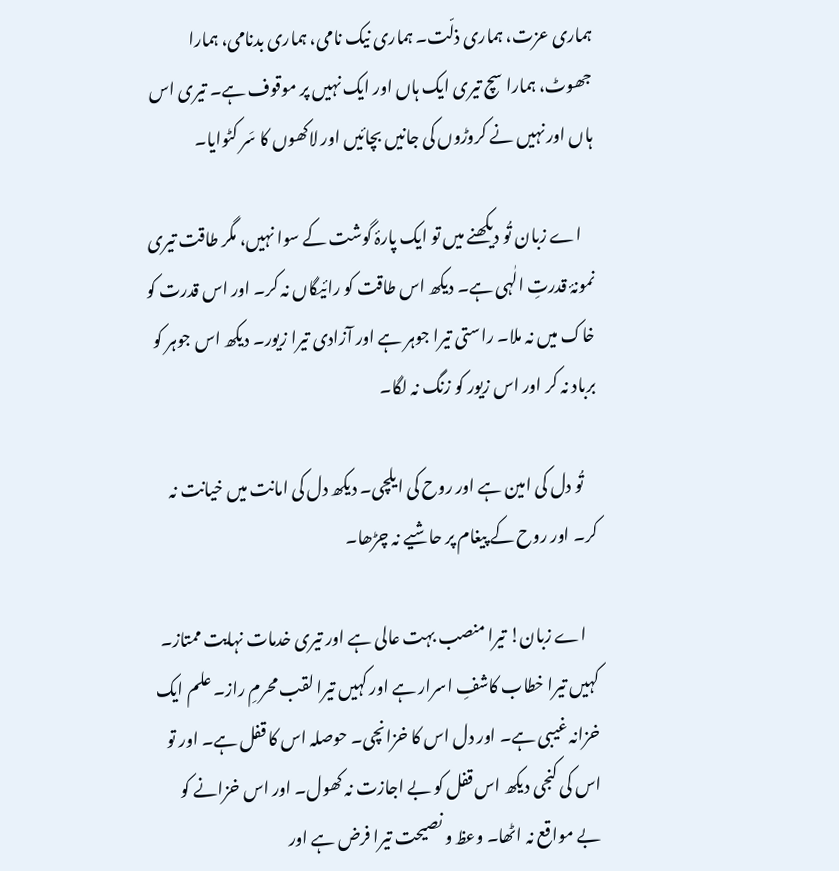ہماری عزت، ہماری ذلّت۔ ہماری نیک نامی، ہماری بدنامی، ہمارا جھوٹ، ہمارا سچ تیری ایک ہاں اور ایک نہیں پر موقوف ہے۔ تیری اس ہاں اور نہیں نے کروڑوں کی جانیں بچائیں اور لاکھوں کا سَر کٹوایا۔

    اے زبان تُو دیکھنے میں تو ایک پارۂ گوشت کے سوا نہیں، مگر طاقت تیری نمونۂ قدرتِ الٰہی ہے۔ دیکھ اس طاقت کو رائیگاں نہ کر۔ اور اس قدرت کو خاک میں نہ ملا۔ راستی تیرا جوہر ہے اور آزادی تیرا زیور۔ دیکھ اس جوہر کو برباد نہ کر اور اس زیور کو زنگ نہ لگا۔

    تُو دل کی امین ہے اور روح کی ایلچی۔ دیکھ دل کی امانت میں خیانت نہ کر۔ اور روح کے پیغام پر حاشیے نہ چڑھا۔

    اے زبان! تیرا منصب بہت عالی ہے اور تیری خدمات نہایت ممتاز۔ کہیں تیرا خطاب کاشفِ اسرار ہے اور کہیں تیرا لقب محرمِ راز۔ علم ایک خزانہ غیبی ہے۔ اور دل اس کا خزانچی۔ حوصلہ اس کا قفل ہے۔ اور تو اس کی کنجی دیکھ اس قفل کو بے اجازت نہ کھول۔ اور اس خزانے کو بے مواقع نہ اٹھا۔ وعظ و نصیحت تیرا فرض ہے اور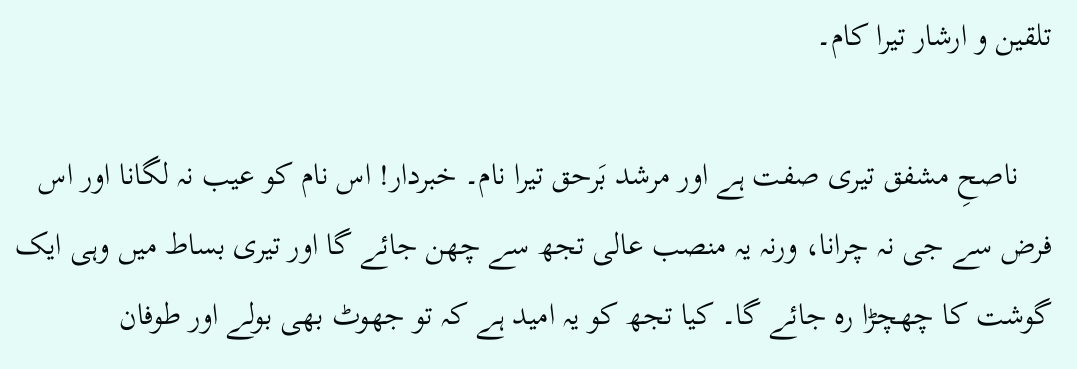تلقین و ارشار تیرا کام۔

    ناصحِ مشفق تیری صفت ہے اور مرشد بَرحق تیرا نام۔ خبردار! اس نام کو عیب نہ لگانا اور اس فرض سے جی نہ چرانا، ورنہ یہ منصب عالی تجھ سے چھن جائے گا اور تیری بساط میں وہی ایک گوشت کا چھچڑا رہ جائے گا۔ کیا تجھ کو یہ امید ہے کہ تو جھوٹ بھی بولے اور طوفان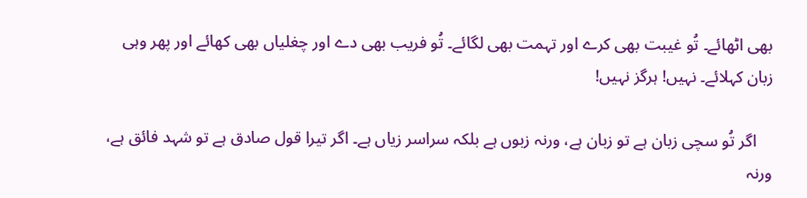بھی اٹھائے۔ تُو غیبت بھی کرے اور تہمت بھی لگائے۔ تُو فریب بھی دے اور چغلیاں بھی کھائے اور پھر وہی زبان کہلائے۔ نہیں! ہرگز نہیں!

    اگر تُو سچی زبان ہے تو زبان ہے، ورنہ زبوں ہے بلکہ سراسر زیاں ہے۔ اگر تیرا قول صادق ہے تو شہد فائق ہے، ورنہ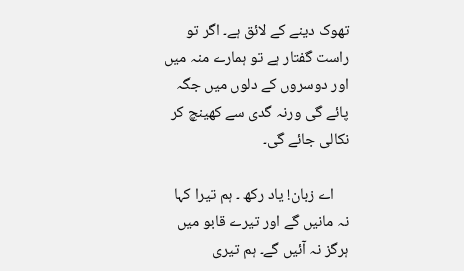تھوک دینے کے لائق ہے۔ اگر تو راست گفتار ہے تو ہمارے منہ میں اور دوسروں کے دلوں میں جگہ پائے گی ورنہ گدی سے کھینچ کر نکالی جائے گی۔

    اے زبان! یاد رکھ ۔ ہم تیرا کہا نہ مانیں گے اور تیرے قابو میں ہرگز نہ آئیں گے۔ ہم تیری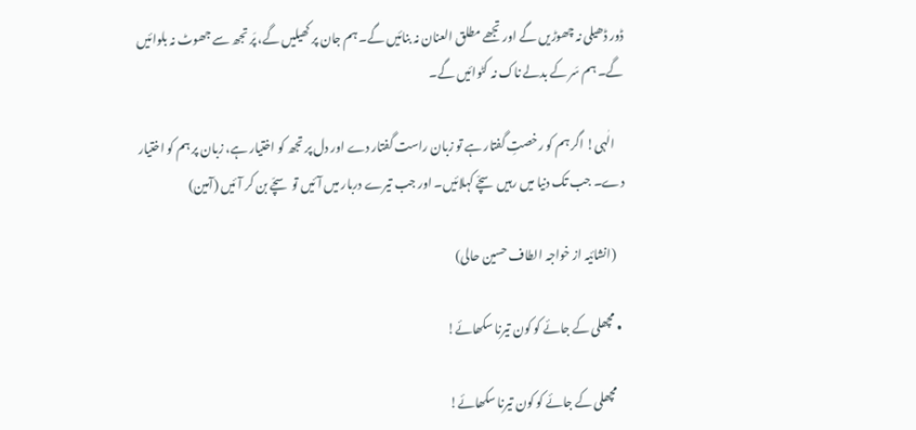ڈور ڈھیلی نہ چھوڑیں گے اور تجھے مطلق العنان نہ بنائیں گے۔ ہم جان پر کھیلیں گے، پَر تجھ سے جھوٹ نہ بلوائیں گے۔ ہم سَر کے بدلے ناک نہ کٹوائیں گے۔

    الٰہی! اگر ہم کو رخصتِ گفتار ہے تو زبان راست گفتار دے اور دل پر تجھ کو اختیار ہے، زبان پر ہم کو اختیار دے۔ جب تک دنیا میں رہیں سچّے کہلائیں۔ اور جب تیرے دربار میں آئیں تو سچّے بن کر آئیں (آمین)

    (انشائیہ از خواجہ الطاف حسین حالی)

  • مچھلی کے جائے کو کون تیرنا سکھائے!

    مچھلی کے جائے کو کون تیرنا سکھائے!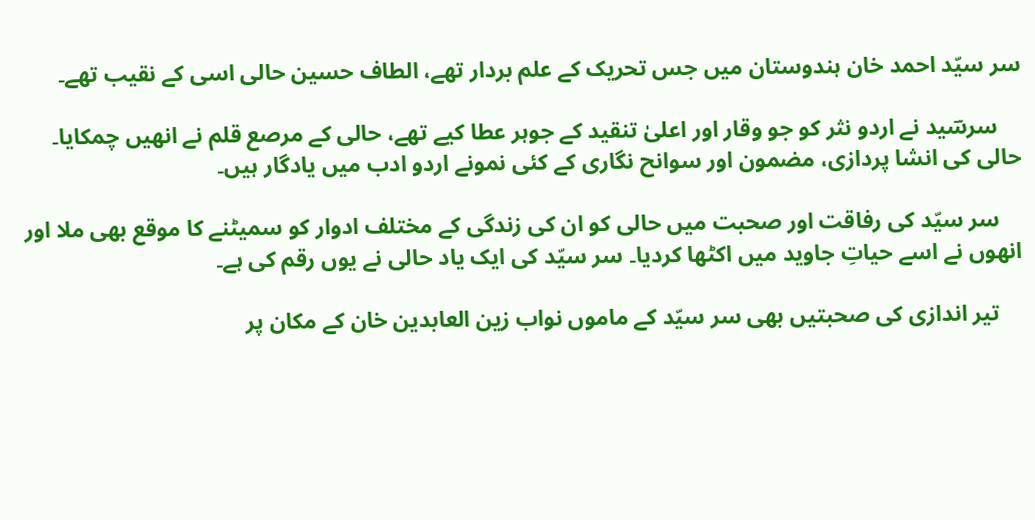سر سیّد احمد خان ہندوستان میں جس تحریک کے علم بردار تھے، الطاف حسین حالی اسی کے نقیب تھے۔

    سرسؔید نے اردو نثر کو جو وقار اور اعلیٰ تنقید کے جوہر عطا کیے تھے، حالی کے مرصع قلم نے انھیں چمکایا۔ حالی کی انشا پردازی، مضمون اور سوانح نگاری کے کئی نمونے اردو ادب میں‌ یادگار ہیں۔

    سر سیّد کی رفاقت اور صحبت میں‌ حالی کو ان کی زندگی کے مختلف ادوار کو سمیٹنے کا موقع بھی ملا اور انھوں نے اسے حیاتِ جاوید میں‌ اکٹھا کردیا۔ سر سیّد کی ایک یاد حالی نے یوں‌ رقم کی ہے۔

    تیر اندازی کی صحبتیں بھی سر سیّد کے ماموں نواب زین العابدین خان کے مکان پر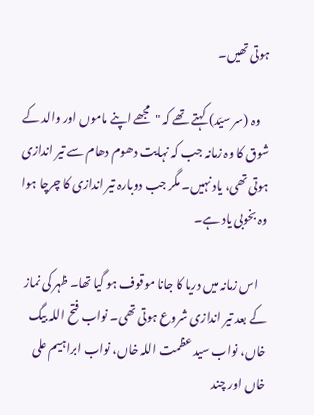ہوتی تھیں۔

    وہ (سر سیّد) کہتے تھے کہ "مجھے اپنے ماموں اور والد کے شوق کا وہ زمانہ جب کہ نہایت دھوم دھام سے تیر اندازی ہوتی تھی، یاد نہیں۔ مگر جب دوبارہ تیر اندازی کا چرچا ہوا وہ بخوبی یاد ہے۔

    اس زمانہ میں دریا کا جانا موقوف ہو گیا تھا۔ ظہر کی نماز کے بعد تیر اندازی شروع ہوتی تھی۔ نواب فتح اللہ بیگ خاں، نواب سید عظمت اللہ خاں، نواب ابراہیم علی خاں اور چند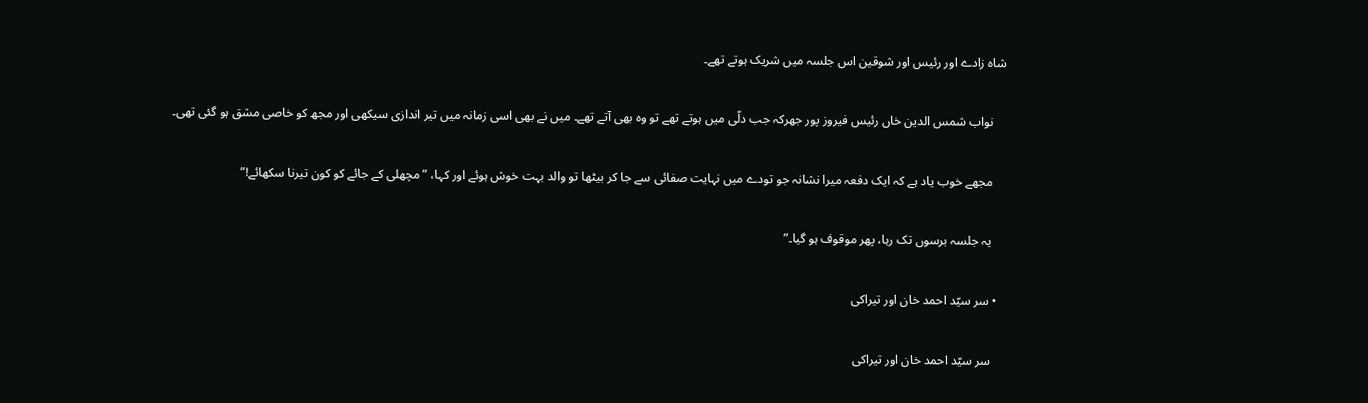شاہ زادے اور رئیس اور شوقین اس جلسہ میں شریک ہوتے تھے۔

    نواب شمس الدین خاں رئیس فیروز پور جھرکہ جب دلّی میں ہوتے تھے تو وہ بھی آتے تھے۔ میں نے بھی اسی زمانہ میں تیر اندازی سیکھی اور مجھ کو خاصی مشق ہو گئی تھی۔

    مجھے خوب یاد ہے کہ ایک دفعہ میرا نشانہ جو تودے میں نہایت صفائی سے جا کر بیٹھا تو والد بہت خوش ہوئے اور کہا، ” مچھلی کے جائے کو کون تیرنا سکھائے!”

    یہ جلسہ برسوں تک رہا، پھر موقوف ہو گیا۔”

  • سر سیّد احمد خان اور تیراکی

    سر سیّد احمد خان اور تیراکی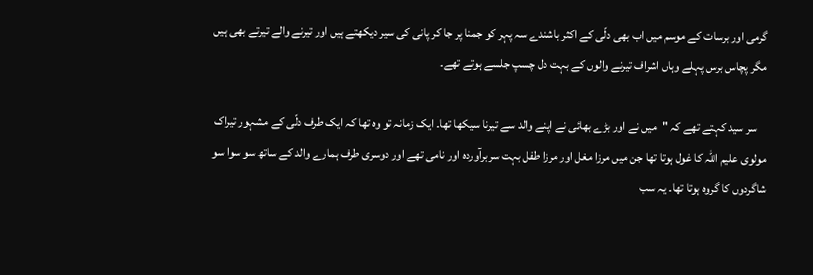گرمی اور برسات کے موسم میں اب بھی دلّی کے اکثر باشندے سہ پہر کو جمنا پر جا کر پانی کی سیر دیکھتے ہیں اور تیرنے والے تیرتے بھی ہیں مگر پچاس برس پہلے وہاں اشراف تیرنے والوں کے بہت دل چسپ جلسے ہوتے تھے۔

    سر سید کہتے تھے کہ "میں نے اور بڑے بھائی نے اپنے والد سے تیرنا سیکھا تھا۔ ایک زمانہ تو وہ تھا کہ ایک طرف دلّی کے مشہور تیراک مولوی علیم اللہ کا غول ہوتا تھا جن میں مرزا مغل اور مرزا طفل بہت سربرآوردہ اور نامی تھے اور دوسری طرف ہمارے والد کے ساتھ سو سوا سو شاگردوں کا گروہ ہوتا تھا۔ یہ سب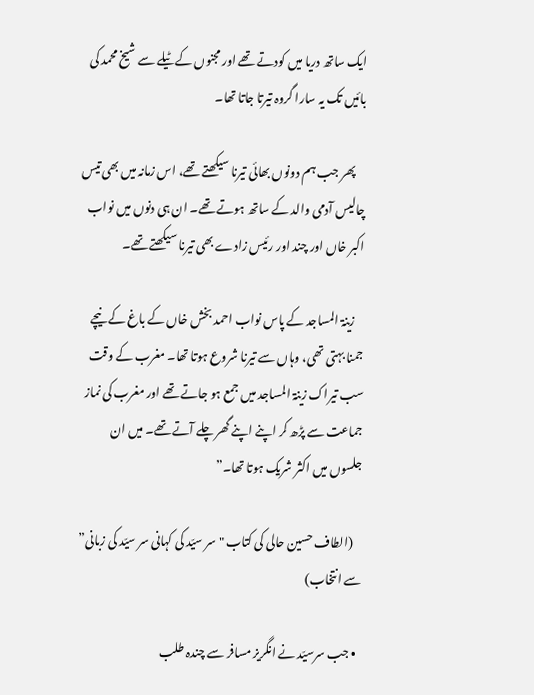ایک ساتھ دریا میں کودتے تھے اور مجنوں کے ٹیلے سے شیخ محمد کی بائیں تک یہ سارا گروہ تیرتا جاتا تھا۔

    پھر جب ہم دونوں بھائی تیرنا سیکھتے تھے، اس زمانہ میں بھی تیس چالیس آدمی والد کے ساتھ ہوتے تھے۔ ان ہی دنوں میں نواب اکبر خاں اور چند اور رئیس زادے بھی تیرنا سیکھتے تھے۔

    زینۃ المساجد کے پاس نواب احمد بخش خاں کے باغ کے نیچے جمنا بہتی تھی، وہاں سے تیرنا شروع ہوتا تھا۔ مغرب کے وقت سب تیراک زینۃ المساجد میں جمع ہو جاتے تھے اور مغرب کی نماز جماعت سے پڑھ کر اپنے اپنے گھر چلے آتے تھے۔ میں ان جلسوں میں اکثر شریک ہوتا تھا۔”

    (الطاف حسین حالی کی کتاب "سر سیّد کی کہانی سر سیّد کی زبانی” سے انتخاب)

  • جب سرسیّد نے انگریز مسافر سے چندہ طلب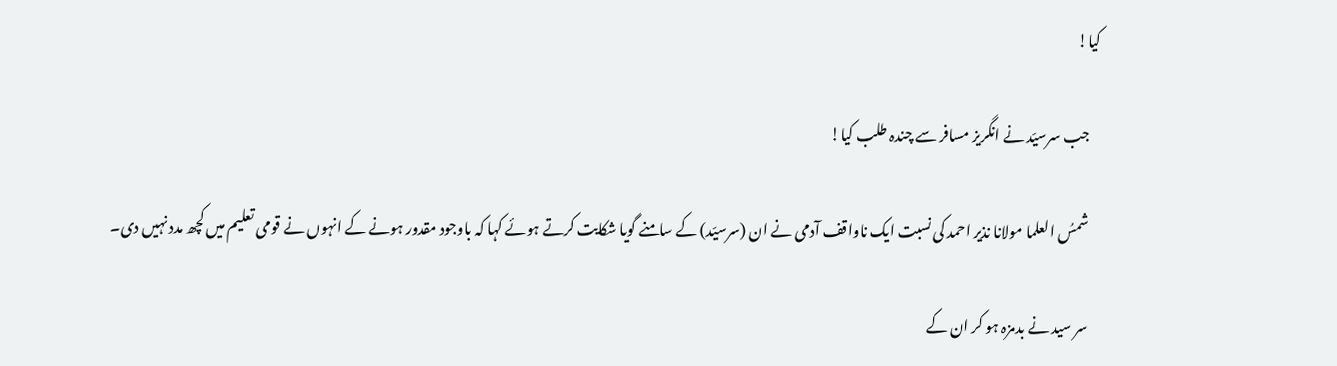کیا!

    جب سرسیّد نے انگریز مسافر سے چندہ طلب کیا!

    شمسُ العلما مولانا نذیر احمد کی نسبت ایک ناواقف آدمی نے ان (سرسیّد) کے سامنے گویا شکایت کرتے ہوئے کہا کہ باوجود مقدور ہونے کے انہوں نے قومی تعلیم میں کچھ مدد نہیں دی۔

    سر سید نے بدمزہ ہو کر ان کے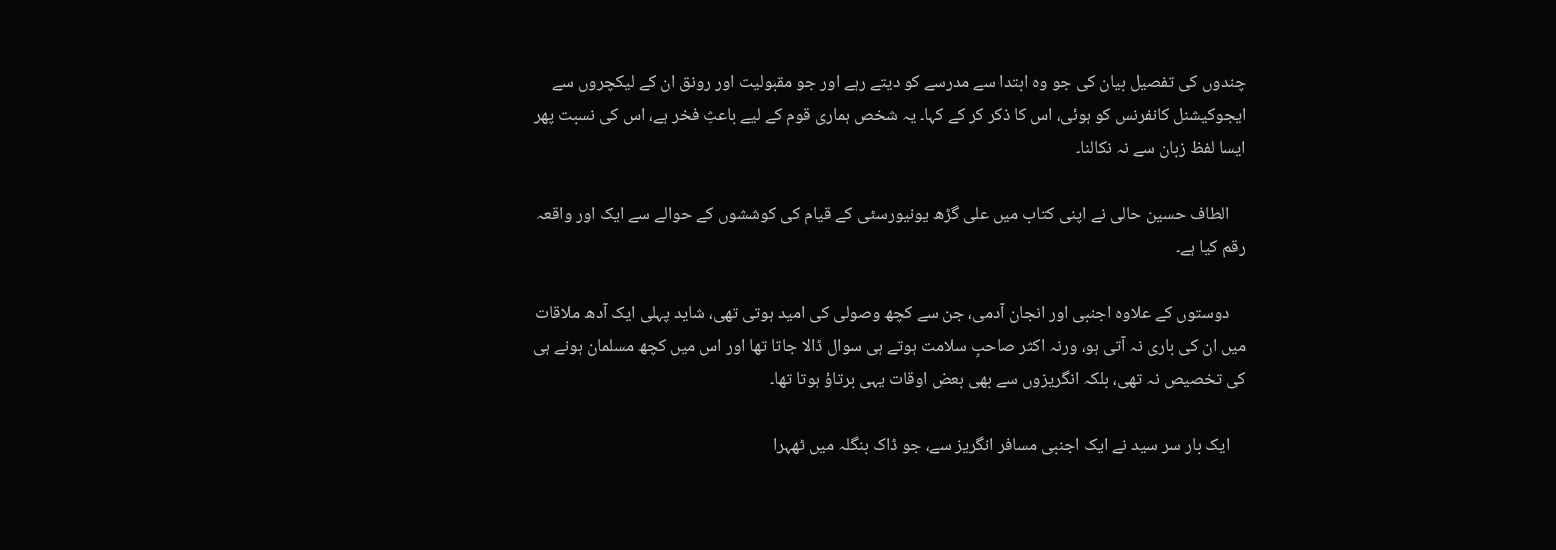چندوں کی تفصیل بیان کی جو وہ ابتدا سے مدرسے کو دیتے رہے اور جو مقبولیت اور رونق ان کے لیکچروں سے ایجوکیشنل کانفرنس کو ہوئی، اس کا ذکر کر کے کہا۔ یہ شخص ہماری قوم کے لیے باعثِ فخر ہے، اس کی نسبت پھر ایسا لفظ زبان سے نہ نکالنا۔

    الطاف حسین حالی نے اپنی کتاب میں علی گڑھ یونیورسٹی کے قیام کی کوششوں کے حوالے سے ایک اور واقعہ رقم کیا ہے۔

    دوستوں کے علاوہ اجنبی اور انجان آدمی، جن سے کچھ وصولی کی امید ہوتی تھی، شاید پہلی ایک آدھ ملاقات میں ان کی باری نہ آتی ہو، ورنہ اکثر صاحبِ سلامت ہوتے ہی سوال ڈالا جاتا تھا اور اس میں کچھ مسلمان ہونے ہی کی تخصیص نہ تھی، بلکہ انگریزوں سے بھی بعض اوقات یہی برتاؤ ہوتا تھا۔

    ایک بار سر سید نے ایک اجنبی مسافر انگریز سے، جو ڈاک بنگلہ میں ٹھہرا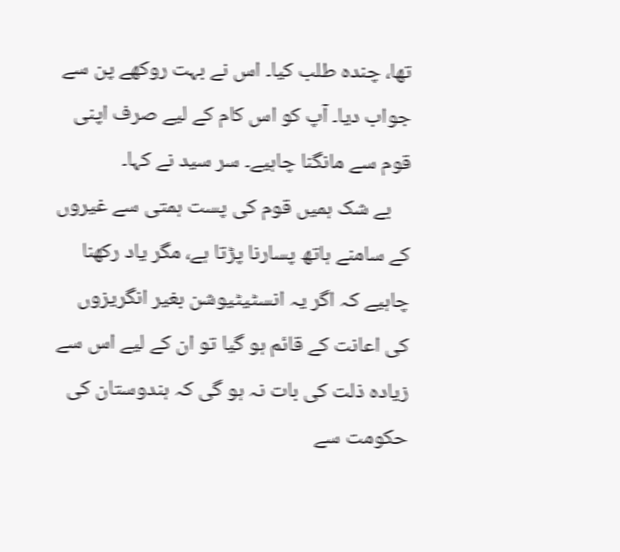تھا، چندہ طلب کیا۔ اس نے بہت روکھے پن سے جواب دیا۔ آپ کو اس کام کے لیے صرف اپنی قوم سے مانگنا چاہیے۔ سر سید نے کہا۔
    بے شک ہمیں قوم کی پست ہمتی سے غیروں کے سامنے ہاتھ پسارنا پڑتا ہے، مگر یاد رکھنا چاہیے کہ اگر یہ انسٹیٹیوشن بغیر انگریزوں کی اعانت کے قائم ہو گیا تو ان کے لیے اس سے زیادہ ذلت کی بات نہ ہو گی کہ ہندوستان کی حکومت سے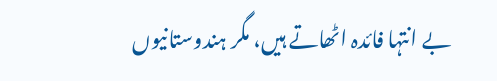بے انتہا فائدہ اٹھاتے ہیں، مگر ہندوستانیوں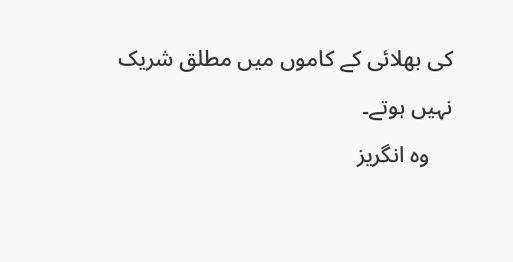کی بھلائی کے کاموں میں مطلق شریک نہیں ہوتے۔
    وہ انگریز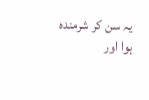یہ سن کر شرمندہ ہوا اور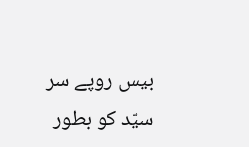بیس روپے سر سیّد کو بطور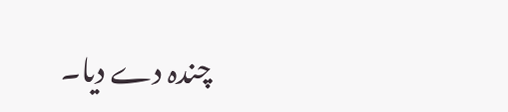چندہ دے دیا۔